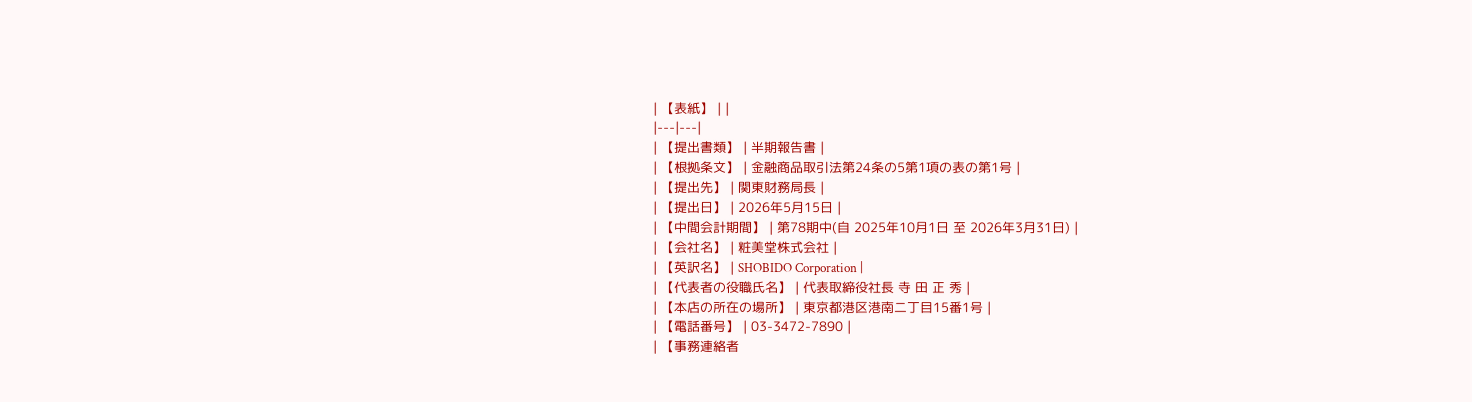| 【表紙】 | |
|---|---|
| 【提出書類】 | 半期報告書 |
| 【根拠条文】 | 金融商品取引法第24条の5第1項の表の第1号 |
| 【提出先】 | 関東財務局長 |
| 【提出日】 | 2026年5月15日 |
| 【中間会計期間】 | 第78期中(自 2025年10月1日 至 2026年3月31日) |
| 【会社名】 | 粧美堂株式会社 |
| 【英訳名】 | SHOBIDO Corporation |
| 【代表者の役職氏名】 | 代表取締役社長 寺 田 正 秀 |
| 【本店の所在の場所】 | 東京都港区港南二丁目15番1号 |
| 【電話番号】 | 03-3472-7890 |
| 【事務連絡者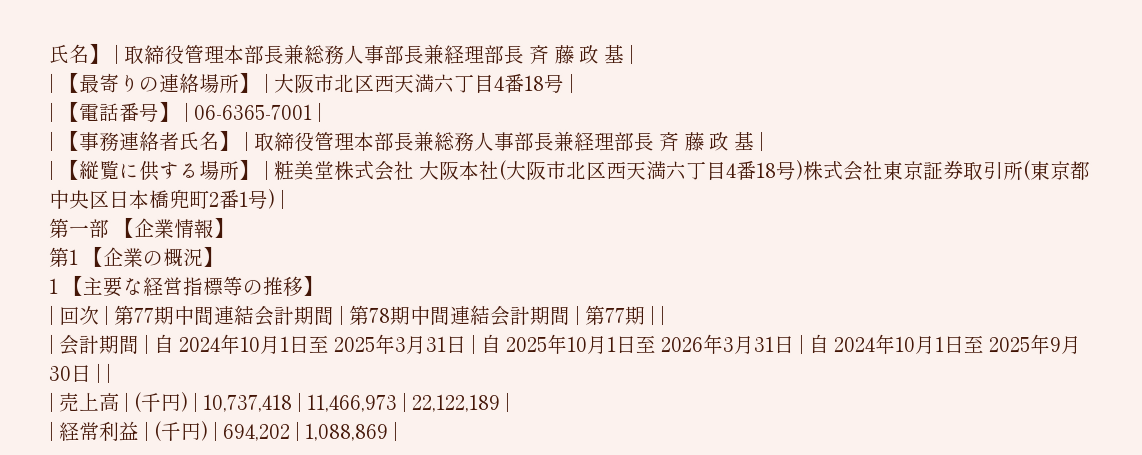氏名】 | 取締役管理本部長兼総務人事部長兼経理部長 斉 藤 政 基 |
| 【最寄りの連絡場所】 | 大阪市北区西天満六丁目4番18号 |
| 【電話番号】 | 06-6365-7001 |
| 【事務連絡者氏名】 | 取締役管理本部長兼総務人事部長兼経理部長 斉 藤 政 基 |
| 【縦覧に供する場所】 | 粧美堂株式会社 大阪本社(大阪市北区西天満六丁目4番18号)株式会社東京証券取引所(東京都中央区日本橋兜町2番1号) |
第一部 【企業情報】
第1 【企業の概況】
1 【主要な経営指標等の推移】
| 回次 | 第77期中間連結会計期間 | 第78期中間連結会計期間 | 第77期 | |
| 会計期間 | 自 2024年10月1日至 2025年3月31日 | 自 2025年10月1日至 2026年3月31日 | 自 2024年10月1日至 2025年9月30日 | |
| 売上高 | (千円) | 10,737,418 | 11,466,973 | 22,122,189 |
| 経常利益 | (千円) | 694,202 | 1,088,869 |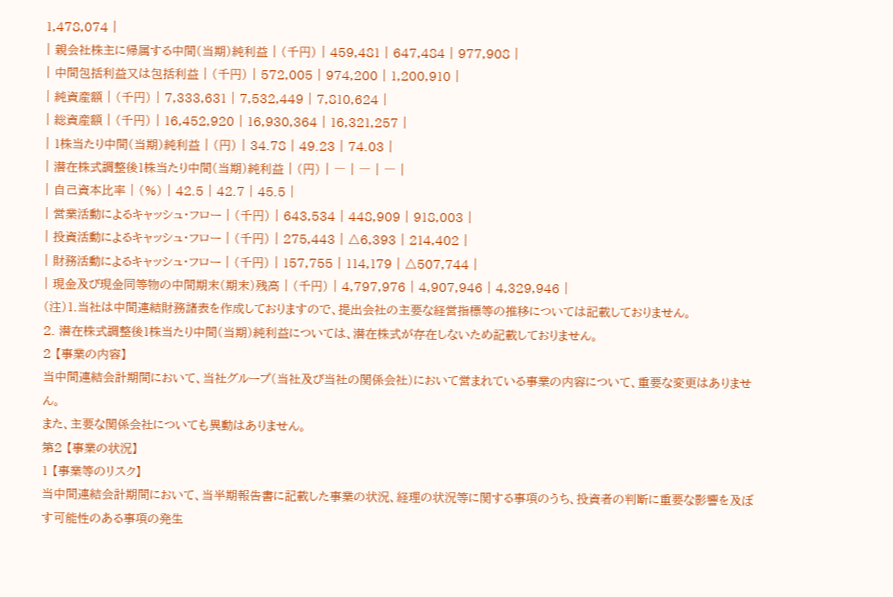1,478,074 |
| 親会社株主に帰属する中間(当期)純利益 | (千円) | 459,481 | 647,484 | 977,908 |
| 中間包括利益又は包括利益 | (千円) | 572,005 | 974,200 | 1,200,910 |
| 純資産額 | (千円) | 7,333,631 | 7,532,449 | 7,810,624 |
| 総資産額 | (千円) | 16,452,920 | 16,930,364 | 16,321,257 |
| 1株当たり中間(当期)純利益 | (円) | 34.78 | 49.23 | 74.03 |
| 潜在株式調整後1株当たり中間(当期)純利益 | (円) | ― | ― | ― |
| 自己資本比率 | (%) | 42.5 | 42.7 | 45.5 |
| 営業活動によるキャッシュ・フロー | (千円) | 643,534 | 448,909 | 918,003 |
| 投資活動によるキャッシュ・フロー | (千円) | 275,443 | △6,393 | 214,402 |
| 財務活動によるキャッシュ・フロー | (千円) | 157,755 | 114,179 | △507,744 |
| 現金及び現金同等物の中間期末(期末)残高 | (千円) | 4,797,976 | 4,907,946 | 4,329,946 |
(注)1.当社は中間連結財務諸表を作成しておりますので、提出会社の主要な経営指標等の推移については記載しておりません。
2. 潜在株式調整後1株当たり中間(当期)純利益については、潜在株式が存在しないため記載しておりません。
2 【事業の内容】
当中間連結会計期間において、当社グループ(当社及び当社の関係会社)において営まれている事業の内容について、重要な変更はありません。
また、主要な関係会社についても異動はありません。
第2 【事業の状況】
1 【事業等のリスク】
当中間連結会計期間において、当半期報告書に記載した事業の状況、経理の状況等に関する事項のうち、投資者の判断に重要な影響を及ぼす可能性のある事項の発生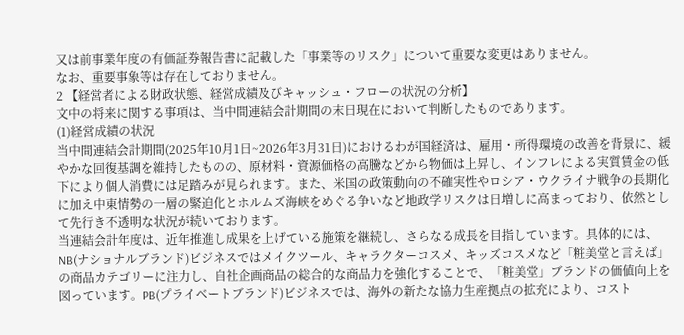又は前事業年度の有価証券報告書に記載した「事業等のリスク」について重要な変更はありません。
なお、重要事象等は存在しておりません。
2 【経営者による財政状態、経営成績及びキャッシュ・フローの状況の分析】
文中の将来に関する事項は、当中間連結会計期間の末日現在において判断したものであります。
(1)経営成績の状況
当中間連結会計期間(2025年10月1日~2026年3月31日)におけるわが国経済は、雇用・所得環境の改善を背景に、緩やかな回復基調を維持したものの、原材料・資源価格の高騰などから物価は上昇し、インフレによる実質賃金の低下により個人消費には足踏みが見られます。また、米国の政策動向の不確実性やロシア・ウクライナ戦争の長期化に加え中東情勢の一層の緊迫化とホルムズ海峡をめぐる争いなど地政学リスクは日増しに高まっており、依然として先行き不透明な状況が続いております。
当連結会計年度は、近年推進し成果を上げている施策を継続し、さらなる成長を目指しています。具体的には、NB(ナショナルブランド)ビジネスではメイクツール、キャラクターコスメ、キッズコスメなど「粧美堂と言えば」の商品カテゴリーに注力し、自社企画商品の総合的な商品力を強化することで、「粧美堂」ブランドの価値向上を図っています。PB(プライベートブランド)ビジネスでは、海外の新たな協力生産拠点の拡充により、コスト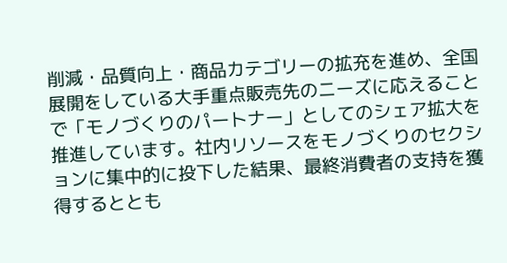削減・品質向上・商品カテゴリーの拡充を進め、全国展開をしている大手重点販売先のニーズに応えることで「モノづくりのパートナー」としてのシェア拡大を推進しています。社内リソースをモノづくりのセクションに集中的に投下した結果、最終消費者の支持を獲得するととも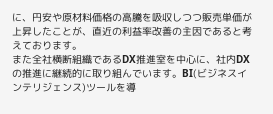に、円安や原材料価格の高騰を吸収しつつ販売単価が上昇したことが、直近の利益率改善の主因であると考えております。
また全社横断組織であるDX推進室を中心に、社内DXの推進に継続的に取り組んでいます。BI(ビジネスインテリジェンス)ツールを導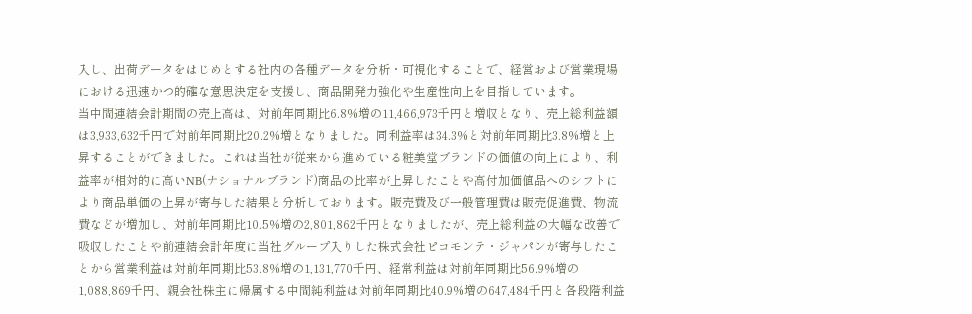入し、出荷データをはじめとする社内の各種データを分析・可視化することで、経営および営業現場における迅速かつ的確な意思決定を支援し、商品開発力強化や生産性向上を目指しています。
当中間連結会計期間の売上高は、対前年同期比6.8%増の11,466,973千円と増収となり、売上総利益額は3,933,632千円で対前年同期比20.2%増となりました。同利益率は34.3%と対前年同期比3.8%増と上昇することができました。これは当社が従来から進めている粧美堂ブランドの価値の向上により、利益率が相対的に高いNB(ナショナルブランド)商品の比率が上昇したことや高付加価値品へのシフトにより商品単価の上昇が寄与した結果と分析しております。販売費及び一般管理費は販売促進費、物流費などが増加し、対前年同期比10.5%増の2,801,862千円となりましたが、売上総利益の大幅な改善で吸収したことや前連結会計年度に当社グループ入りした株式会社ピコモンテ・ジャパンが寄与したことから営業利益は対前年同期比53.8%増の1,131,770千円、経常利益は対前年同期比56.9%増の1,088,869千円、親会社株主に帰属する中間純利益は対前年同期比40.9%増の647,484千円と各段階利益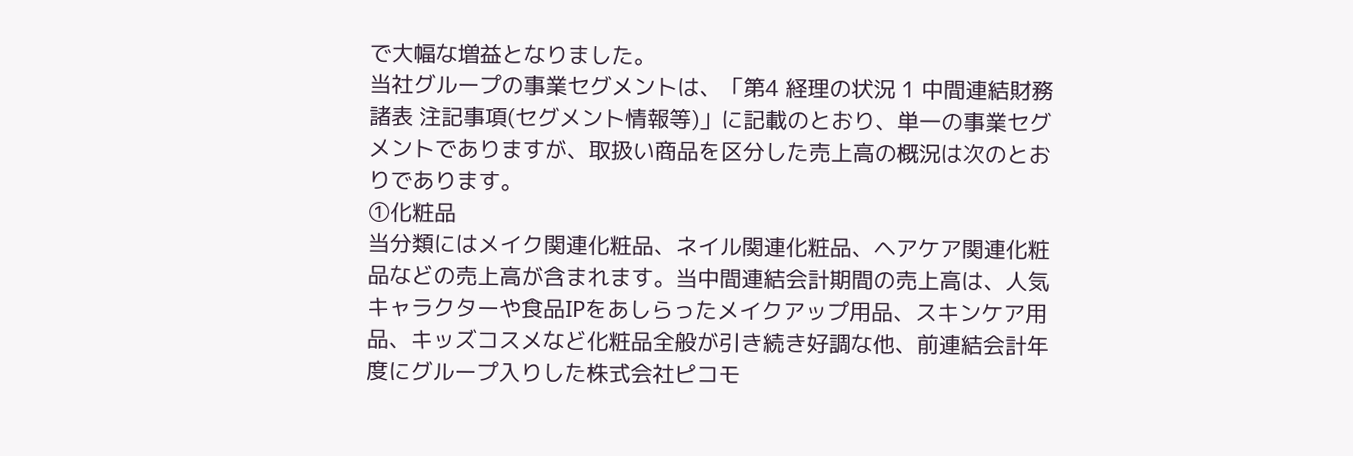で大幅な増益となりました。
当社グループの事業セグメントは、「第4 経理の状況 1 中間連結財務諸表 注記事項(セグメント情報等)」に記載のとおり、単一の事業セグメントでありますが、取扱い商品を区分した売上高の概況は次のとおりであります。
①化粧品
当分類にはメイク関連化粧品、ネイル関連化粧品、ヘアケア関連化粧品などの売上高が含まれます。当中間連結会計期間の売上高は、人気キャラクターや食品IPをあしらったメイクアップ用品、スキンケア用品、キッズコスメなど化粧品全般が引き続き好調な他、前連結会計年度にグループ入りした株式会社ピコモ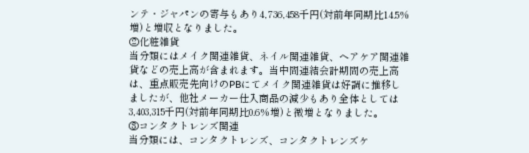ンテ・ジャパンの寄与もあり4,736,458千円(対前年同期比14.5%増)と増収となりました。
②化粧雑貨
当分類にはメイク関連雑貨、ネイル関連雑貨、ヘアケア関連雑貨などの売上高が含まれます。当中間連結会計期間の売上高は、重点販売先向けのPBにてメイク関連雑貨は好調に推移しましたが、他社メーカー仕入商品の減少もあり全体としては3,403,315千円(対前年同期比0.6%増)と微増となりました。
③コンタクトレンズ関連
当分類には、コンタクトレンズ、コンタクトレンズケ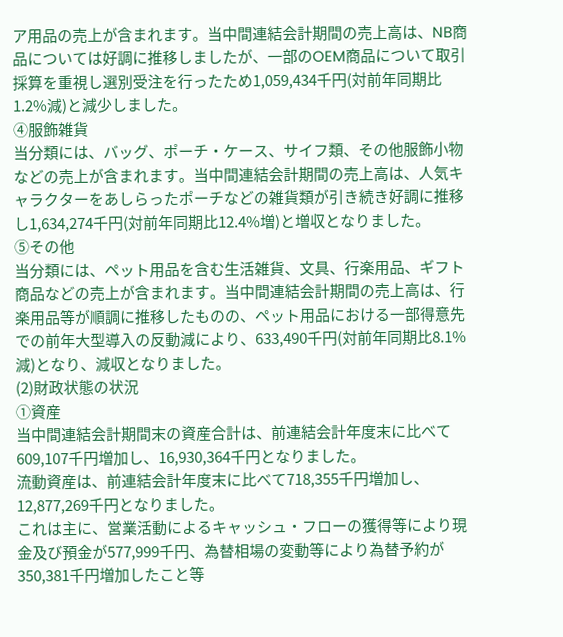ア用品の売上が含まれます。当中間連結会計期間の売上高は、NB商品については好調に推移しましたが、一部のOEM商品について取引採算を重視し選別受注を行ったため1,059,434千円(対前年同期比1.2%減)と減少しました。
④服飾雑貨
当分類には、バッグ、ポーチ・ケース、サイフ類、その他服飾小物などの売上が含まれます。当中間連結会計期間の売上高は、人気キャラクターをあしらったポーチなどの雑貨類が引き続き好調に推移し1,634,274千円(対前年同期比12.4%増)と増収となりました。
⑤その他
当分類には、ペット用品を含む生活雑貨、文具、行楽用品、ギフト商品などの売上が含まれます。当中間連結会計期間の売上高は、行楽用品等が順調に推移したものの、ペット用品における一部得意先での前年大型導入の反動減により、633,490千円(対前年同期比8.1%減)となり、減収となりました。
(2)財政状態の状況
①資産
当中間連結会計期間末の資産合計は、前連結会計年度末に比べて609,107千円増加し、16,930,364千円となりました。
流動資産は、前連結会計年度末に比べて718,355千円増加し、12,877,269千円となりました。
これは主に、営業活動によるキャッシュ・フローの獲得等により現金及び預金が577,999千円、為替相場の変動等により為替予約が350,381千円増加したこと等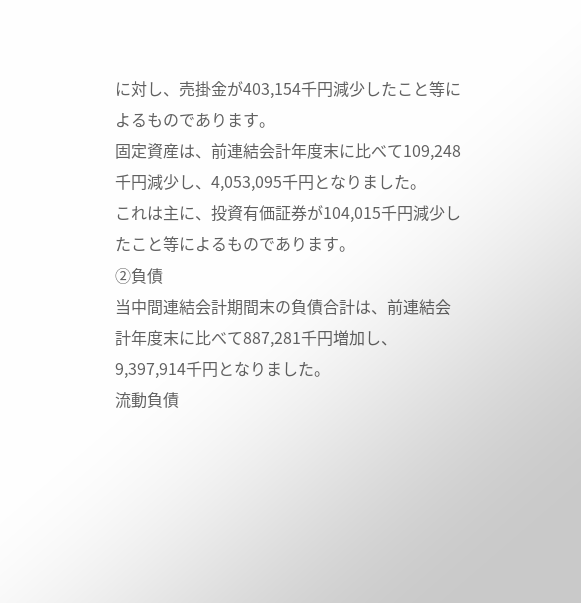に対し、売掛金が403,154千円減少したこと等によるものであります。
固定資産は、前連結会計年度末に比べて109,248千円減少し、4,053,095千円となりました。
これは主に、投資有価証券が104,015千円減少したこと等によるものであります。
②負債
当中間連結会計期間末の負債合計は、前連結会計年度末に比べて887,281千円増加し、9,397,914千円となりました。
流動負債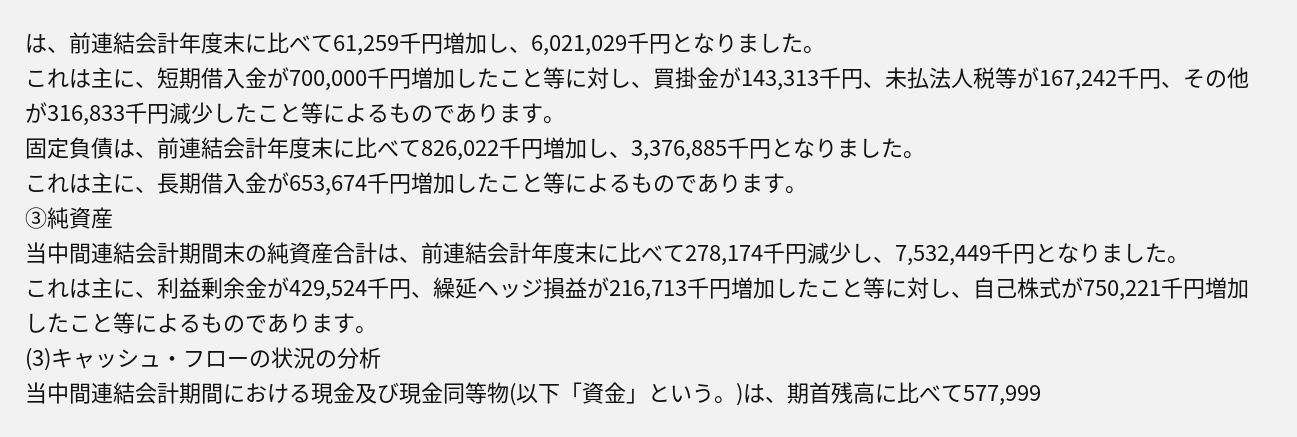は、前連結会計年度末に比べて61,259千円増加し、6,021,029千円となりました。
これは主に、短期借入金が700,000千円増加したこと等に対し、買掛金が143,313千円、未払法人税等が167,242千円、その他が316,833千円減少したこと等によるものであります。
固定負債は、前連結会計年度末に比べて826,022千円増加し、3,376,885千円となりました。
これは主に、長期借入金が653,674千円増加したこと等によるものであります。
③純資産
当中間連結会計期間末の純資産合計は、前連結会計年度末に比べて278,174千円減少し、7,532,449千円となりました。
これは主に、利益剰余金が429,524千円、繰延ヘッジ損益が216,713千円増加したこと等に対し、自己株式が750,221千円増加したこと等によるものであります。
(3)キャッシュ・フローの状況の分析
当中間連結会計期間における現金及び現金同等物(以下「資金」という。)は、期首残高に比べて577,999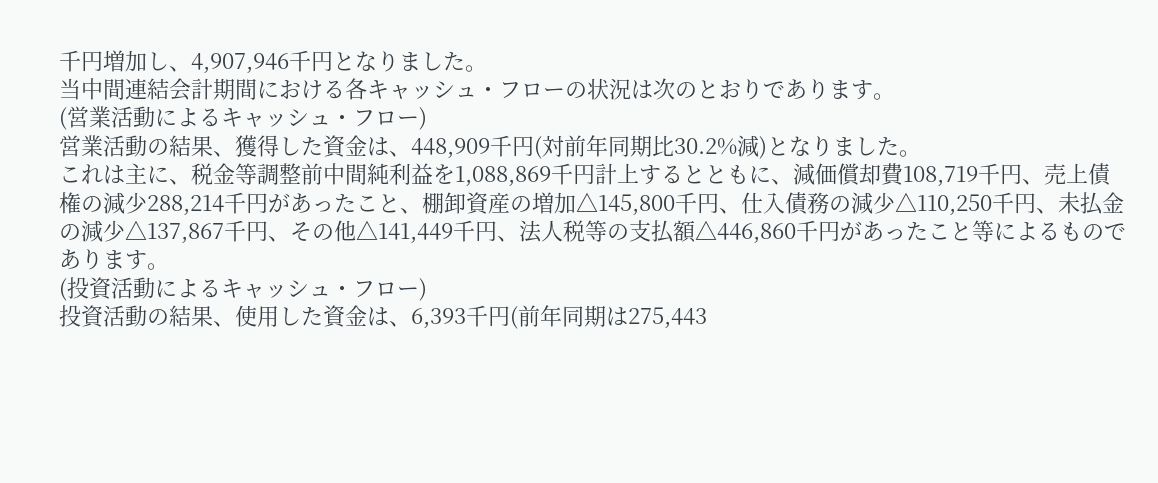千円増加し、4,907,946千円となりました。
当中間連結会計期間における各キャッシュ・フローの状況は次のとおりであります。
(営業活動によるキャッシュ・フロー)
営業活動の結果、獲得した資金は、448,909千円(対前年同期比30.2%減)となりました。
これは主に、税金等調整前中間純利益を1,088,869千円計上するとともに、減価償却費108,719千円、売上債権の減少288,214千円があったこと、棚卸資産の増加△145,800千円、仕入債務の減少△110,250千円、未払金の減少△137,867千円、その他△141,449千円、法人税等の支払額△446,860千円があったこと等によるものであります。
(投資活動によるキャッシュ・フロー)
投資活動の結果、使用した資金は、6,393千円(前年同期は275,443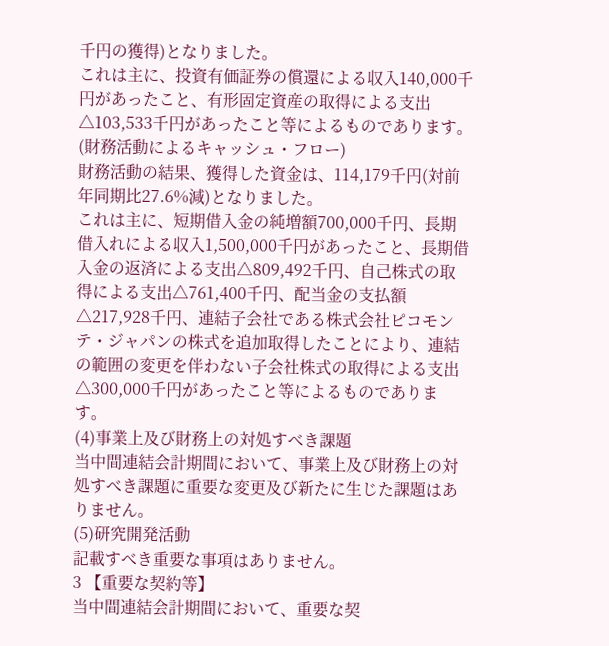千円の獲得)となりました。
これは主に、投資有価証券の償還による収入140,000千円があったこと、有形固定資産の取得による支出△103,533千円があったこと等によるものであります。
(財務活動によるキャッシュ・フロー)
財務活動の結果、獲得した資金は、114,179千円(対前年同期比27.6%減)となりました。
これは主に、短期借入金の純増額700,000千円、長期借入れによる収入1,500,000千円があったこと、長期借入金の返済による支出△809,492千円、自己株式の取得による支出△761,400千円、配当金の支払額△217,928千円、連結子会社である株式会社ピコモンテ・ジャパンの株式を追加取得したことにより、連結の範囲の変更を伴わない子会社株式の取得による支出△300,000千円があったこと等によるものであります。
(4)事業上及び財務上の対処すべき課題
当中間連結会計期間において、事業上及び財務上の対処すべき課題に重要な変更及び新たに生じた課題はありません。
(5)研究開発活動
記載すべき重要な事項はありません。
3 【重要な契約等】
当中間連結会計期間において、重要な契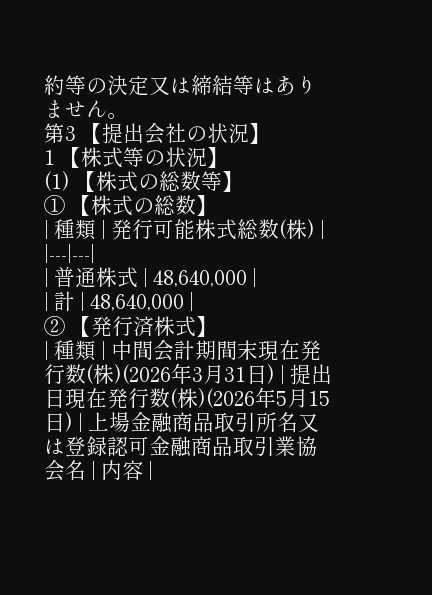約等の決定又は締結等はありません。
第3 【提出会社の状況】
1 【株式等の状況】
(1) 【株式の総数等】
① 【株式の総数】
| 種類 | 発行可能株式総数(株) |
|---|---|
| 普通株式 | 48,640,000 |
| 計 | 48,640,000 |
② 【発行済株式】
| 種類 | 中間会計期間末現在発行数(株)(2026年3月31日) | 提出日現在発行数(株)(2026年5月15日) | 上場金融商品取引所名又は登録認可金融商品取引業協会名 | 内容 |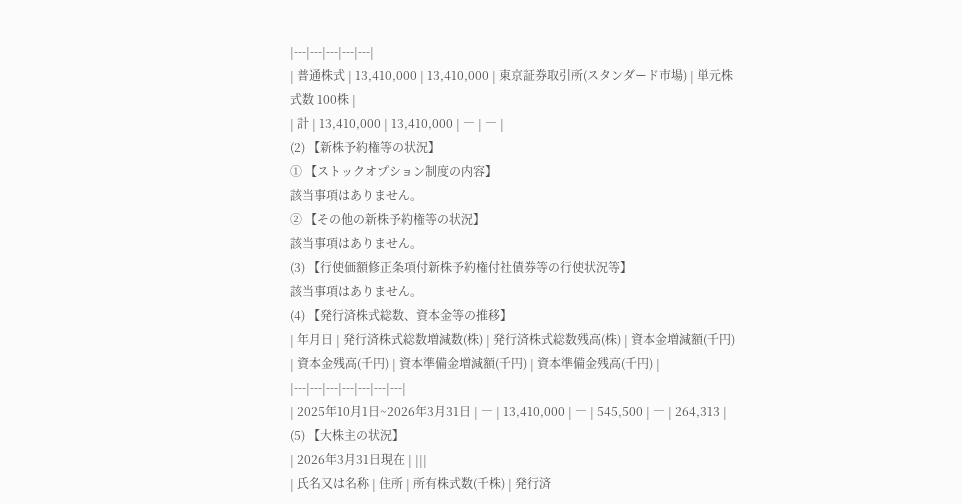|---|---|---|---|---|
| 普通株式 | 13,410,000 | 13,410,000 | 東京証券取引所(スタンダード市場) | 単元株式数 100株 |
| 計 | 13,410,000 | 13,410,000 | ― | ― |
(2) 【新株予約権等の状況】
① 【ストックオプション制度の内容】
該当事項はありません。
② 【その他の新株予約権等の状況】
該当事項はありません。
(3) 【行使価額修正条項付新株予約権付社債券等の行使状況等】
該当事項はありません。
(4) 【発行済株式総数、資本金等の推移】
| 年月日 | 発行済株式総数増減数(株) | 発行済株式総数残高(株) | 資本金増減額(千円) | 資本金残高(千円) | 資本準備金増減額(千円) | 資本準備金残高(千円) |
|---|---|---|---|---|---|---|
| 2025年10月1日~2026年3月31日 | ― | 13,410,000 | ― | 545,500 | ― | 264,313 |
(5) 【大株主の状況】
| 2026年3月31日現在 | |||
| 氏名又は名称 | 住所 | 所有株式数(千株) | 発行済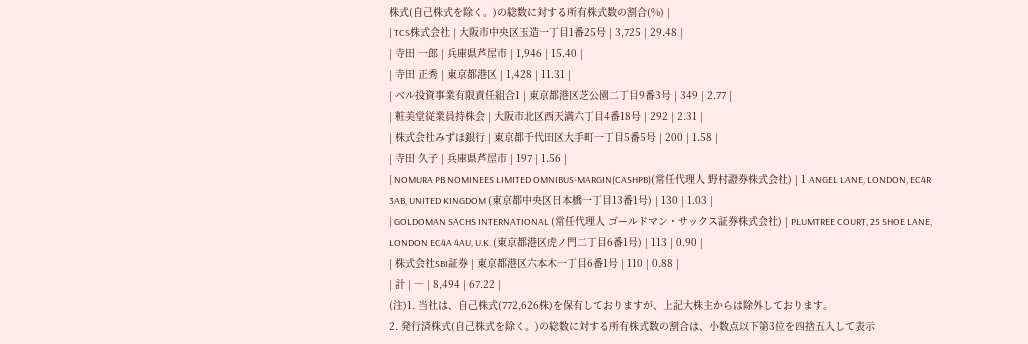株式(自己株式を除く。)の総数に対する所有株式数の割合(%) |
| TCS株式会社 | 大阪市中央区玉造一丁目1番25号 | 3,725 | 29.48 |
| 寺田 一郎 | 兵庫県芦屋市 | 1,946 | 15.40 |
| 寺田 正秀 | 東京都港区 | 1,428 | 11.31 |
| ベル投資事業有限責任組合1 | 東京都港区芝公園二丁目9番3号 | 349 | 2.77 |
| 粧美堂従業員持株会 | 大阪市北区西天満六丁目4番18号 | 292 | 2.31 |
| 株式会社みずほ銀行 | 東京都千代田区大手町一丁目5番5号 | 200 | 1.58 |
| 寺田 久子 | 兵庫県芦屋市 | 197 | 1.56 |
| NOMURA PB NOMINEES LIMITED OMNIBUS-MARGIN(CASHPB)(常任代理人 野村證券株式会社) | 1 ANGEL LANE, LONDON, EC4R 3AB, UNITED KINGDOM (東京都中央区日本橋一丁目13番1号) | 130 | 1.03 |
| GOLDOMAN SACHS INTERNATIONAL (常任代理人 ゴールドマン・サックス証券株式会社) | PLUMTREE COURT, 25 SHOE LANE, LONDON EC4A 4AU, U.K. (東京都港区虎ノ門二丁目6番1号) | 113 | 0.90 |
| 株式会社SBI証券 | 東京都港区六本木一丁目6番1号 | 110 | 0.88 |
| 計 | ― | 8,494 | 67.22 |
(注)1. 当社は、自己株式(772,626株)を保有しておりますが、上記大株主からは除外しております。
2. 発行済株式(自己株式を除く。)の総数に対する所有株式数の割合は、小数点以下第3位を四捨五入して表示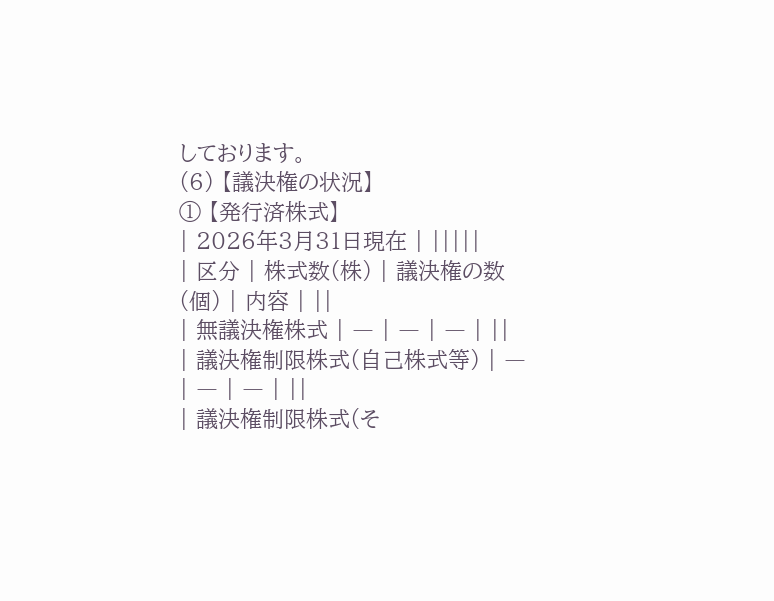しております。
(6) 【議決権の状況】
① 【発行済株式】
| 2026年3月31日現在 | |||||
| 区分 | 株式数(株) | 議決権の数(個) | 内容 | ||
| 無議決権株式 | ― | ― | ― | ||
| 議決権制限株式(自己株式等) | ― | ― | ― | ||
| 議決権制限株式(そ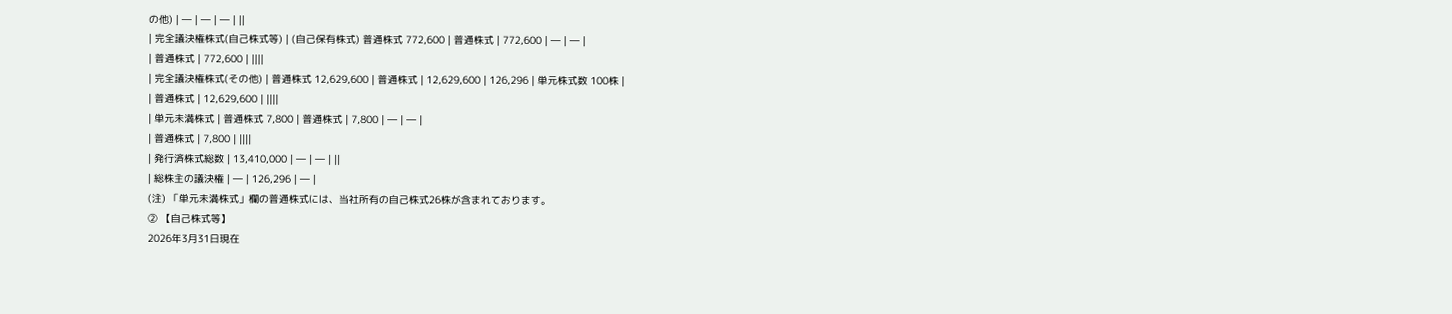の他) | ― | ― | ― | ||
| 完全議決権株式(自己株式等) | (自己保有株式) 普通株式 772,600 | 普通株式 | 772,600 | ― | ― |
| 普通株式 | 772,600 | ||||
| 完全議決権株式(その他) | 普通株式 12,629,600 | 普通株式 | 12,629,600 | 126,296 | 単元株式数 100株 |
| 普通株式 | 12,629,600 | ||||
| 単元未満株式 | 普通株式 7,800 | 普通株式 | 7,800 | ― | ― |
| 普通株式 | 7,800 | ||||
| 発行済株式総数 | 13,410,000 | ― | ― | ||
| 総株主の議決権 | ― | 126,296 | ― |
(注) 「単元未満株式」欄の普通株式には、当社所有の自己株式26株が含まれております。
② 【自己株式等】
2026年3月31日現在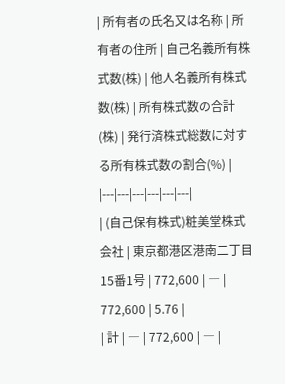| 所有者の氏名又は名称 | 所有者の住所 | 自己名義所有株式数(株) | 他人名義所有株式数(株) | 所有株式数の合計(株) | 発行済株式総数に対する所有株式数の割合(%) |
|---|---|---|---|---|---|
| (自己保有株式)粧美堂株式会社 | 東京都港区港南二丁目15番1号 | 772,600 | ― | 772,600 | 5.76 |
| 計 | ― | 772,600 | ― |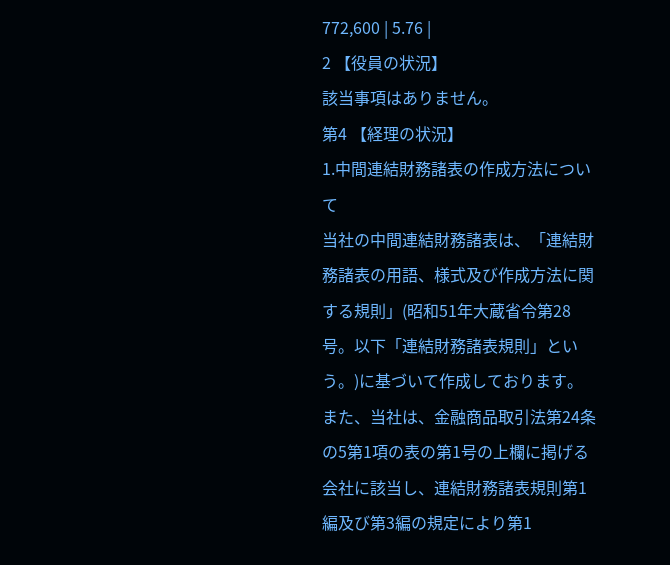772,600 | 5.76 |
2 【役員の状況】
該当事項はありません。
第4 【経理の状況】
1.中間連結財務諸表の作成方法について
当社の中間連結財務諸表は、「連結財務諸表の用語、様式及び作成方法に関する規則」(昭和51年大蔵省令第28号。以下「連結財務諸表規則」という。)に基づいて作成しております。
また、当社は、金融商品取引法第24条の5第1項の表の第1号の上欄に掲げる会社に該当し、連結財務諸表規則第1編及び第3編の規定により第1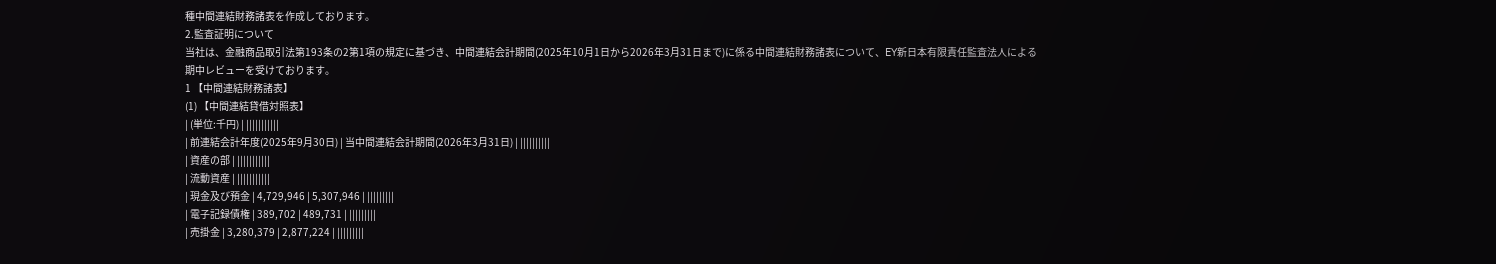種中間連結財務諸表を作成しております。
2.監査証明について
当社は、金融商品取引法第193条の2第1項の規定に基づき、中間連結会計期間(2025年10月1日から2026年3月31日まで)に係る中間連結財務諸表について、EY新日本有限責任監査法人による期中レビューを受けております。
1 【中間連結財務諸表】
(1) 【中間連結貸借対照表】
| (単位:千円) | |||||||||||
| 前連結会計年度(2025年9月30日) | 当中間連結会計期間(2026年3月31日) | ||||||||||
| 資産の部 | |||||||||||
| 流動資産 | |||||||||||
| 現金及び預金 | 4,729,946 | 5,307,946 | |||||||||
| 電子記録債権 | 389,702 | 489,731 | |||||||||
| 売掛金 | 3,280,379 | 2,877,224 | |||||||||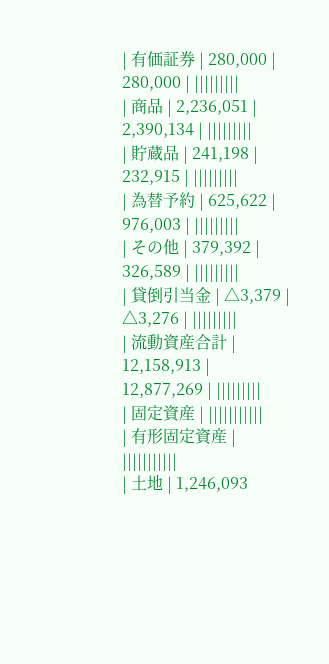| 有価証券 | 280,000 | 280,000 | |||||||||
| 商品 | 2,236,051 | 2,390,134 | |||||||||
| 貯蔵品 | 241,198 | 232,915 | |||||||||
| 為替予約 | 625,622 | 976,003 | |||||||||
| その他 | 379,392 | 326,589 | |||||||||
| 貸倒引当金 | △3,379 | △3,276 | |||||||||
| 流動資産合計 | 12,158,913 | 12,877,269 | |||||||||
| 固定資産 | |||||||||||
| 有形固定資産 | |||||||||||
| 土地 | 1,246,093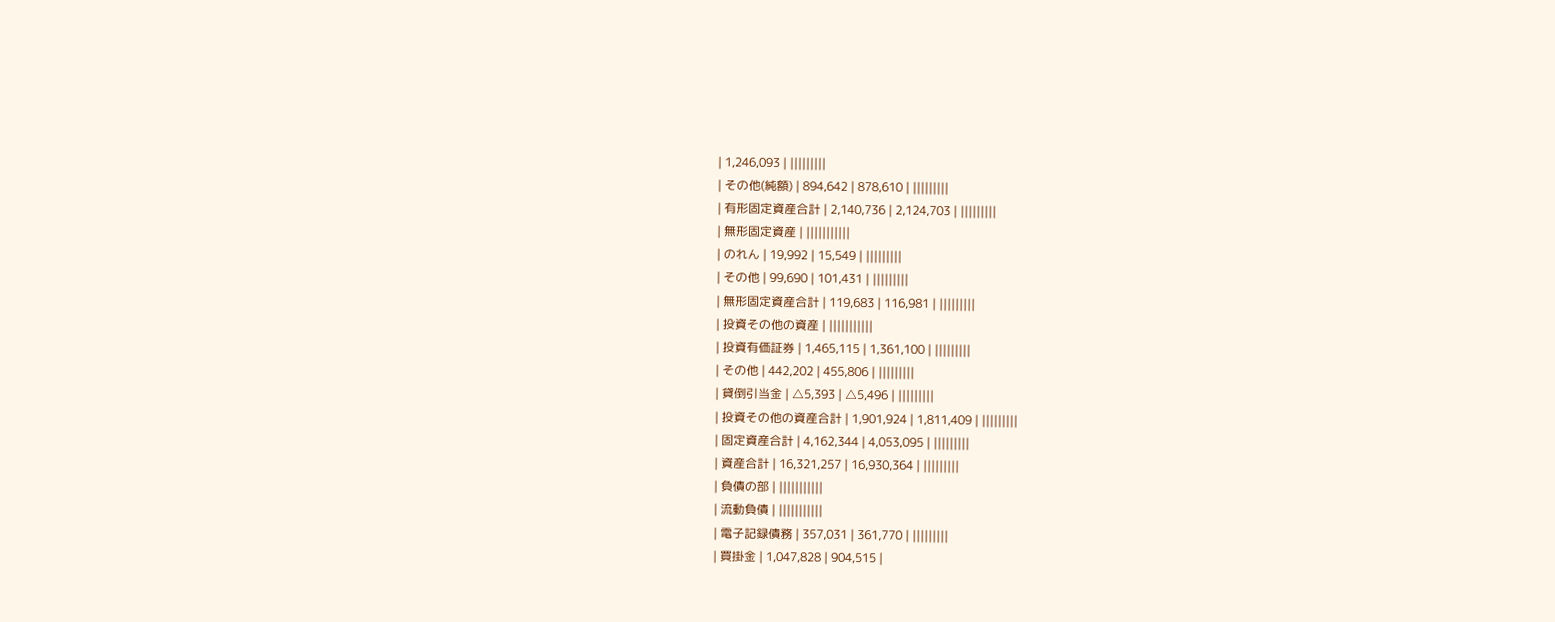| 1,246,093 | |||||||||
| その他(純額) | 894,642 | 878,610 | |||||||||
| 有形固定資産合計 | 2,140,736 | 2,124,703 | |||||||||
| 無形固定資産 | |||||||||||
| のれん | 19,992 | 15,549 | |||||||||
| その他 | 99,690 | 101,431 | |||||||||
| 無形固定資産合計 | 119,683 | 116,981 | |||||||||
| 投資その他の資産 | |||||||||||
| 投資有価証券 | 1,465,115 | 1,361,100 | |||||||||
| その他 | 442,202 | 455,806 | |||||||||
| 貸倒引当金 | △5,393 | △5,496 | |||||||||
| 投資その他の資産合計 | 1,901,924 | 1,811,409 | |||||||||
| 固定資産合計 | 4,162,344 | 4,053,095 | |||||||||
| 資産合計 | 16,321,257 | 16,930,364 | |||||||||
| 負債の部 | |||||||||||
| 流動負債 | |||||||||||
| 電子記録債務 | 357,031 | 361,770 | |||||||||
| 買掛金 | 1,047,828 | 904,515 |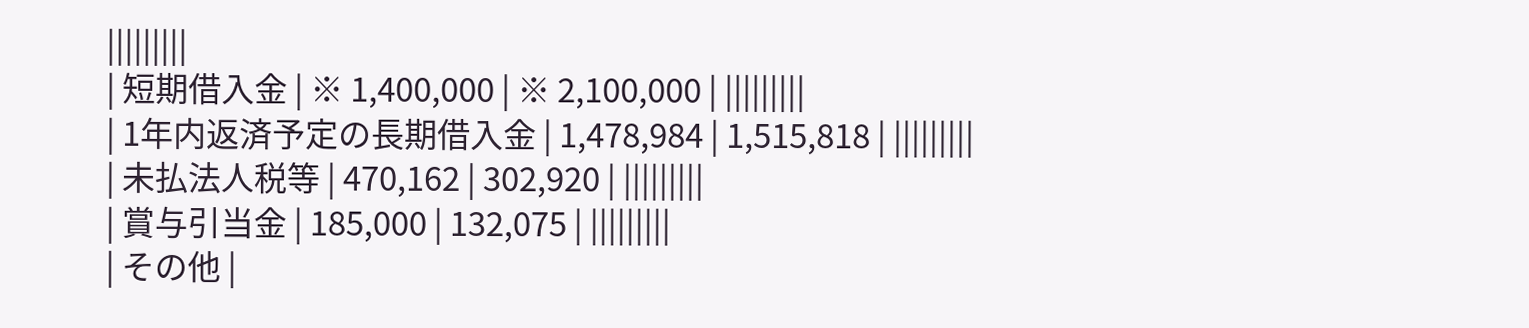|||||||||
| 短期借入金 | ※ 1,400,000 | ※ 2,100,000 | |||||||||
| 1年内返済予定の長期借入金 | 1,478,984 | 1,515,818 | |||||||||
| 未払法人税等 | 470,162 | 302,920 | |||||||||
| 賞与引当金 | 185,000 | 132,075 | |||||||||
| その他 |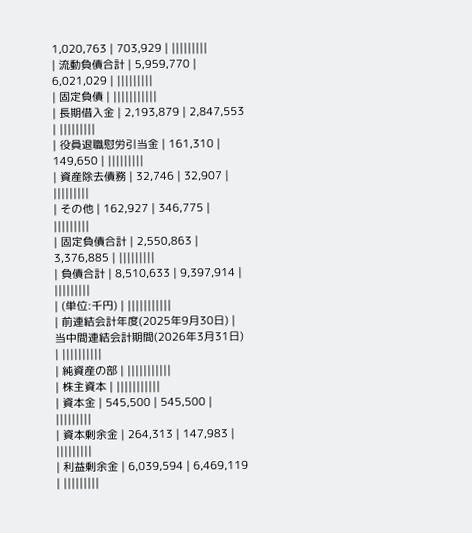1,020,763 | 703,929 | |||||||||
| 流動負債合計 | 5,959,770 | 6,021,029 | |||||||||
| 固定負債 | |||||||||||
| 長期借入金 | 2,193,879 | 2,847,553 | |||||||||
| 役員退職慰労引当金 | 161,310 | 149,650 | |||||||||
| 資産除去債務 | 32,746 | 32,907 | |||||||||
| その他 | 162,927 | 346,775 | |||||||||
| 固定負債合計 | 2,550,863 | 3,376,885 | |||||||||
| 負債合計 | 8,510,633 | 9,397,914 | |||||||||
| (単位:千円) | |||||||||||
| 前連結会計年度(2025年9月30日) | 当中間連結会計期間(2026年3月31日) | ||||||||||
| 純資産の部 | |||||||||||
| 株主資本 | |||||||||||
| 資本金 | 545,500 | 545,500 | |||||||||
| 資本剰余金 | 264,313 | 147,983 | |||||||||
| 利益剰余金 | 6,039,594 | 6,469,119 | |||||||||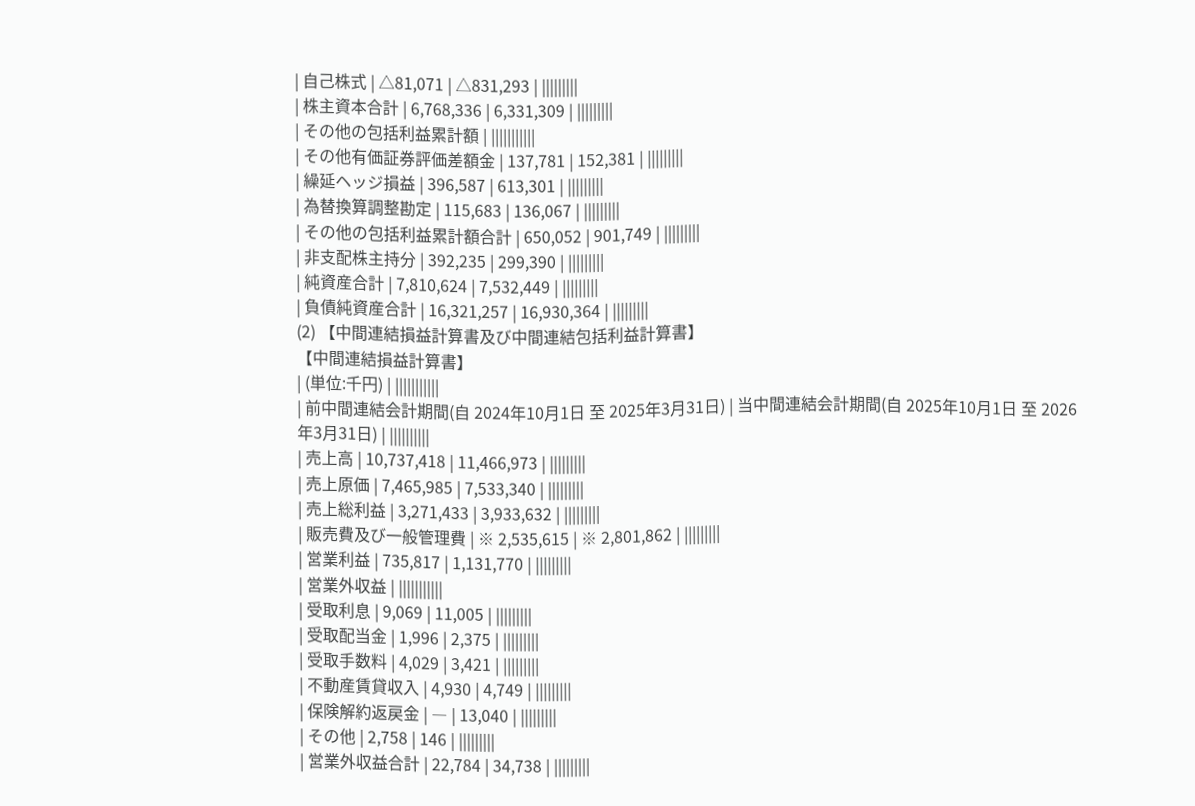| 自己株式 | △81,071 | △831,293 | |||||||||
| 株主資本合計 | 6,768,336 | 6,331,309 | |||||||||
| その他の包括利益累計額 | |||||||||||
| その他有価証券評価差額金 | 137,781 | 152,381 | |||||||||
| 繰延ヘッジ損益 | 396,587 | 613,301 | |||||||||
| 為替換算調整勘定 | 115,683 | 136,067 | |||||||||
| その他の包括利益累計額合計 | 650,052 | 901,749 | |||||||||
| 非支配株主持分 | 392,235 | 299,390 | |||||||||
| 純資産合計 | 7,810,624 | 7,532,449 | |||||||||
| 負債純資産合計 | 16,321,257 | 16,930,364 | |||||||||
(2) 【中間連結損益計算書及び中間連結包括利益計算書】
【中間連結損益計算書】
| (単位:千円) | |||||||||||
| 前中間連結会計期間(自 2024年10月1日 至 2025年3月31日) | 当中間連結会計期間(自 2025年10月1日 至 2026年3月31日) | ||||||||||
| 売上高 | 10,737,418 | 11,466,973 | |||||||||
| 売上原価 | 7,465,985 | 7,533,340 | |||||||||
| 売上総利益 | 3,271,433 | 3,933,632 | |||||||||
| 販売費及び一般管理費 | ※ 2,535,615 | ※ 2,801,862 | |||||||||
| 営業利益 | 735,817 | 1,131,770 | |||||||||
| 営業外収益 | |||||||||||
| 受取利息 | 9,069 | 11,005 | |||||||||
| 受取配当金 | 1,996 | 2,375 | |||||||||
| 受取手数料 | 4,029 | 3,421 | |||||||||
| 不動産賃貸収入 | 4,930 | 4,749 | |||||||||
| 保険解約返戻金 | ― | 13,040 | |||||||||
| その他 | 2,758 | 146 | |||||||||
| 営業外収益合計 | 22,784 | 34,738 | |||||||||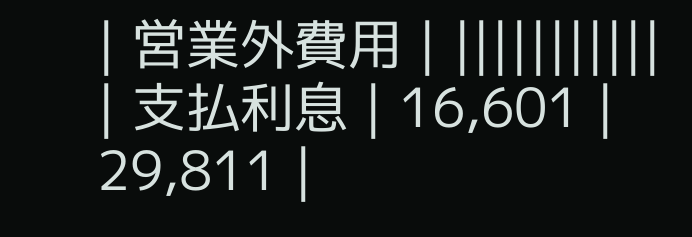| 営業外費用 | |||||||||||
| 支払利息 | 16,601 | 29,811 |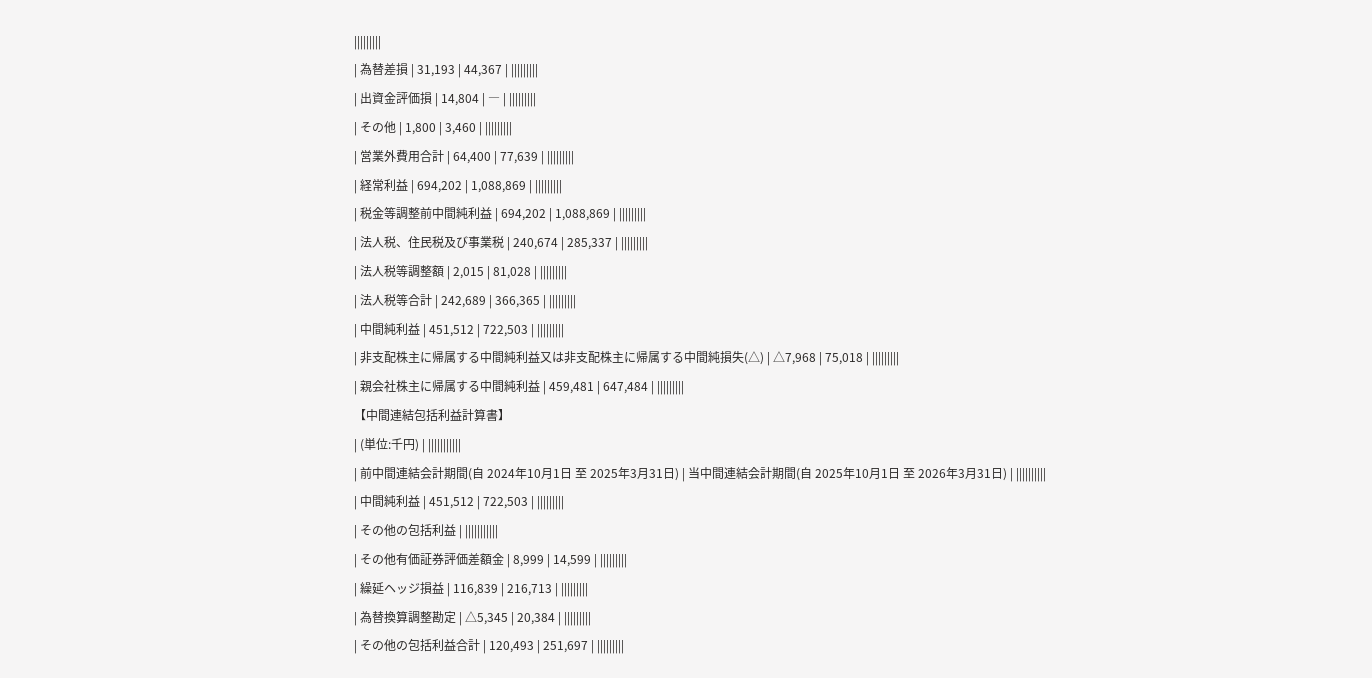|||||||||
| 為替差損 | 31,193 | 44,367 | |||||||||
| 出資金評価損 | 14,804 | ― | |||||||||
| その他 | 1,800 | 3,460 | |||||||||
| 営業外費用合計 | 64,400 | 77,639 | |||||||||
| 経常利益 | 694,202 | 1,088,869 | |||||||||
| 税金等調整前中間純利益 | 694,202 | 1,088,869 | |||||||||
| 法人税、住民税及び事業税 | 240,674 | 285,337 | |||||||||
| 法人税等調整額 | 2,015 | 81,028 | |||||||||
| 法人税等合計 | 242,689 | 366,365 | |||||||||
| 中間純利益 | 451,512 | 722,503 | |||||||||
| 非支配株主に帰属する中間純利益又は非支配株主に帰属する中間純損失(△) | △7,968 | 75,018 | |||||||||
| 親会社株主に帰属する中間純利益 | 459,481 | 647,484 | |||||||||
【中間連結包括利益計算書】
| (単位:千円) | |||||||||||
| 前中間連結会計期間(自 2024年10月1日 至 2025年3月31日) | 当中間連結会計期間(自 2025年10月1日 至 2026年3月31日) | ||||||||||
| 中間純利益 | 451,512 | 722,503 | |||||||||
| その他の包括利益 | |||||||||||
| その他有価証券評価差額金 | 8,999 | 14,599 | |||||||||
| 繰延ヘッジ損益 | 116,839 | 216,713 | |||||||||
| 為替換算調整勘定 | △5,345 | 20,384 | |||||||||
| その他の包括利益合計 | 120,493 | 251,697 | |||||||||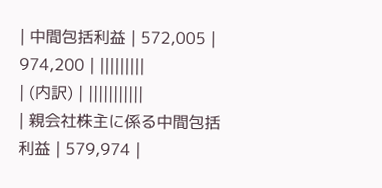| 中間包括利益 | 572,005 | 974,200 | |||||||||
| (内訳) | |||||||||||
| 親会社株主に係る中間包括利益 | 579,974 |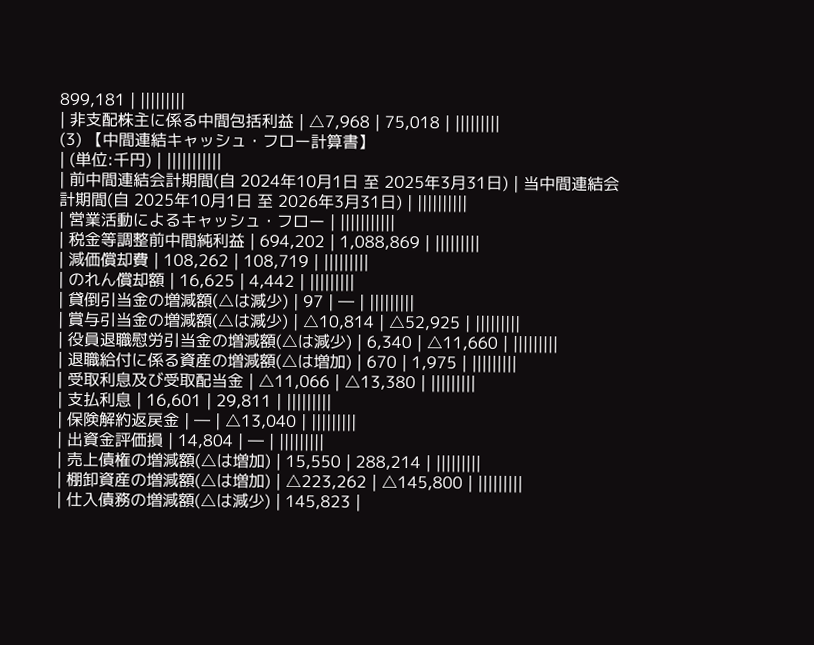899,181 | |||||||||
| 非支配株主に係る中間包括利益 | △7,968 | 75,018 | |||||||||
(3) 【中間連結キャッシュ・フロー計算書】
| (単位:千円) | |||||||||||
| 前中間連結会計期間(自 2024年10月1日 至 2025年3月31日) | 当中間連結会計期間(自 2025年10月1日 至 2026年3月31日) | ||||||||||
| 営業活動によるキャッシュ・フロー | |||||||||||
| 税金等調整前中間純利益 | 694,202 | 1,088,869 | |||||||||
| 減価償却費 | 108,262 | 108,719 | |||||||||
| のれん償却額 | 16,625 | 4,442 | |||||||||
| 貸倒引当金の増減額(△は減少) | 97 | ― | |||||||||
| 賞与引当金の増減額(△は減少) | △10,814 | △52,925 | |||||||||
| 役員退職慰労引当金の増減額(△は減少) | 6,340 | △11,660 | |||||||||
| 退職給付に係る資産の増減額(△は増加) | 670 | 1,975 | |||||||||
| 受取利息及び受取配当金 | △11,066 | △13,380 | |||||||||
| 支払利息 | 16,601 | 29,811 | |||||||||
| 保険解約返戻金 | ― | △13,040 | |||||||||
| 出資金評価損 | 14,804 | ― | |||||||||
| 売上債権の増減額(△は増加) | 15,550 | 288,214 | |||||||||
| 棚卸資産の増減額(△は増加) | △223,262 | △145,800 | |||||||||
| 仕入債務の増減額(△は減少) | 145,823 |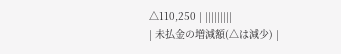△110,250 | |||||||||
| 未払金の増減額(△は減少) |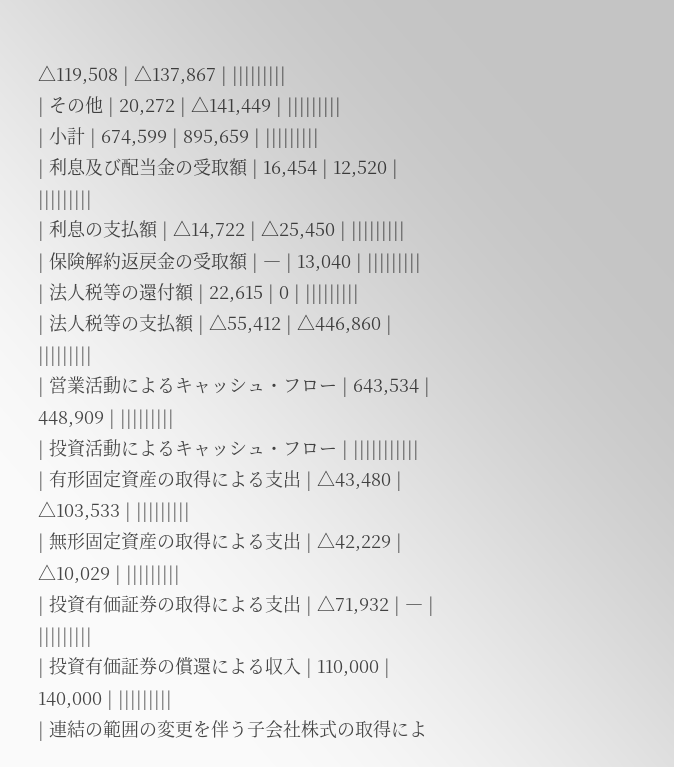△119,508 | △137,867 | |||||||||
| その他 | 20,272 | △141,449 | |||||||||
| 小計 | 674,599 | 895,659 | |||||||||
| 利息及び配当金の受取額 | 16,454 | 12,520 | |||||||||
| 利息の支払額 | △14,722 | △25,450 | |||||||||
| 保険解約返戻金の受取額 | ― | 13,040 | |||||||||
| 法人税等の還付額 | 22,615 | 0 | |||||||||
| 法人税等の支払額 | △55,412 | △446,860 | |||||||||
| 営業活動によるキャッシュ・フロー | 643,534 | 448,909 | |||||||||
| 投資活動によるキャッシュ・フロー | |||||||||||
| 有形固定資産の取得による支出 | △43,480 | △103,533 | |||||||||
| 無形固定資産の取得による支出 | △42,229 | △10,029 | |||||||||
| 投資有価証券の取得による支出 | △71,932 | ― | |||||||||
| 投資有価証券の償還による収入 | 110,000 | 140,000 | |||||||||
| 連結の範囲の変更を伴う子会社株式の取得によ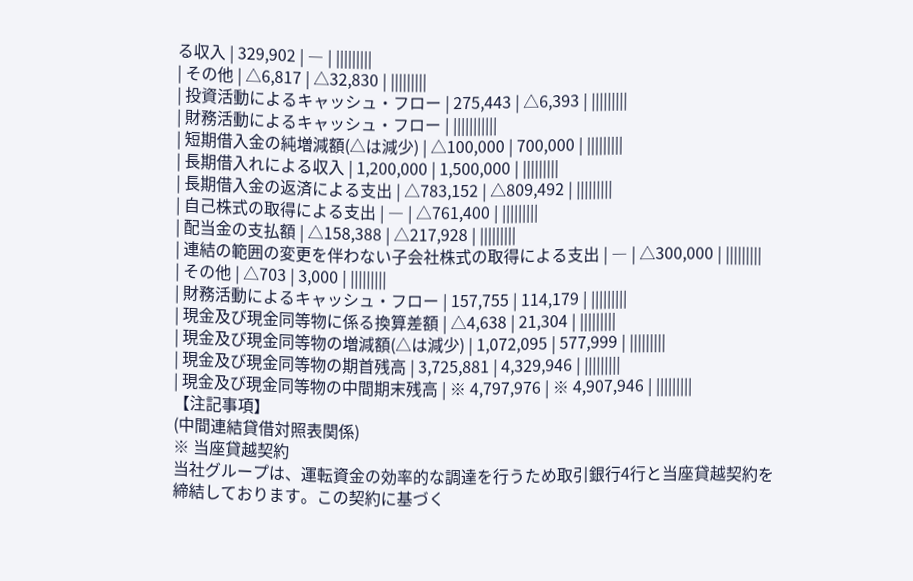る収入 | 329,902 | ― | |||||||||
| その他 | △6,817 | △32,830 | |||||||||
| 投資活動によるキャッシュ・フロー | 275,443 | △6,393 | |||||||||
| 財務活動によるキャッシュ・フロー | |||||||||||
| 短期借入金の純増減額(△は減少) | △100,000 | 700,000 | |||||||||
| 長期借入れによる収入 | 1,200,000 | 1,500,000 | |||||||||
| 長期借入金の返済による支出 | △783,152 | △809,492 | |||||||||
| 自己株式の取得による支出 | ― | △761,400 | |||||||||
| 配当金の支払額 | △158,388 | △217,928 | |||||||||
| 連結の範囲の変更を伴わない子会社株式の取得による支出 | ― | △300,000 | |||||||||
| その他 | △703 | 3,000 | |||||||||
| 財務活動によるキャッシュ・フロー | 157,755 | 114,179 | |||||||||
| 現金及び現金同等物に係る換算差額 | △4,638 | 21,304 | |||||||||
| 現金及び現金同等物の増減額(△は減少) | 1,072,095 | 577,999 | |||||||||
| 現金及び現金同等物の期首残高 | 3,725,881 | 4,329,946 | |||||||||
| 現金及び現金同等物の中間期末残高 | ※ 4,797,976 | ※ 4,907,946 | |||||||||
【注記事項】
(中間連結貸借対照表関係)
※ 当座貸越契約
当社グループは、運転資金の効率的な調達を行うため取引銀行4行と当座貸越契約を締結しております。この契約に基づく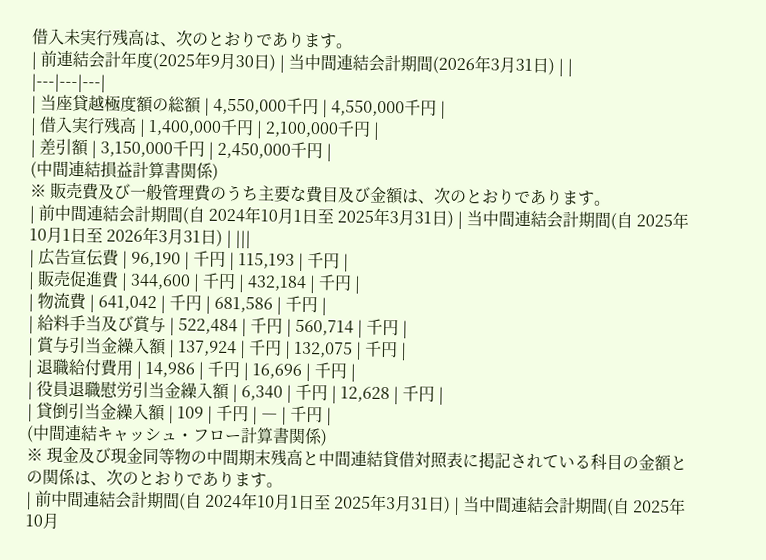借入未実行残高は、次のとおりであります。
| 前連結会計年度(2025年9月30日) | 当中間連結会計期間(2026年3月31日) | |
|---|---|---|
| 当座貸越極度額の総額 | 4,550,000千円 | 4,550,000千円 |
| 借入実行残高 | 1,400,000千円 | 2,100,000千円 |
| 差引額 | 3,150,000千円 | 2,450,000千円 |
(中間連結損益計算書関係)
※ 販売費及び一般管理費のうち主要な費目及び金額は、次のとおりであります。
| 前中間連結会計期間(自 2024年10月1日至 2025年3月31日) | 当中間連結会計期間(自 2025年10月1日至 2026年3月31日) | |||
| 広告宣伝費 | 96,190 | 千円 | 115,193 | 千円 |
| 販売促進費 | 344,600 | 千円 | 432,184 | 千円 |
| 物流費 | 641,042 | 千円 | 681,586 | 千円 |
| 給料手当及び賞与 | 522,484 | 千円 | 560,714 | 千円 |
| 賞与引当金繰入額 | 137,924 | 千円 | 132,075 | 千円 |
| 退職給付費用 | 14,986 | 千円 | 16,696 | 千円 |
| 役員退職慰労引当金繰入額 | 6,340 | 千円 | 12,628 | 千円 |
| 貸倒引当金繰入額 | 109 | 千円 | ― | 千円 |
(中間連結キャッシュ・フロー計算書関係)
※ 現金及び現金同等物の中間期末残高と中間連結貸借対照表に掲記されている科目の金額との関係は、次のとおりであります。
| 前中間連結会計期間(自 2024年10月1日至 2025年3月31日) | 当中間連結会計期間(自 2025年10月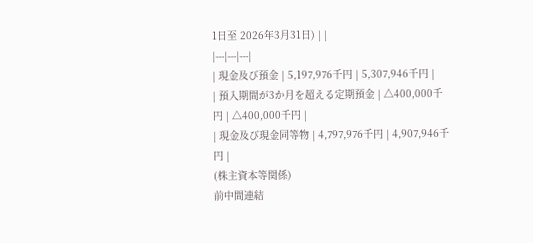1日至 2026年3月31日) | |
|---|---|---|
| 現金及び預金 | 5,197,976千円 | 5,307,946千円 |
| 預入期間が3か月を超える定期預金 | △400,000千円 | △400,000千円 |
| 現金及び現金同等物 | 4,797,976千円 | 4,907,946千円 |
(株主資本等関係)
前中間連結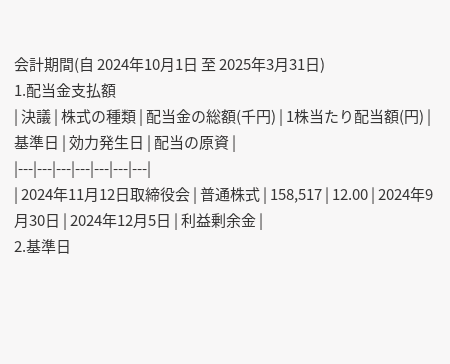会計期間(自 2024年10月1日 至 2025年3月31日)
1.配当金支払額
| 決議 | 株式の種類 | 配当金の総額(千円) | 1株当たり配当額(円) | 基準日 | 効力発生日 | 配当の原資 |
|---|---|---|---|---|---|---|
| 2024年11月12日取締役会 | 普通株式 | 158,517 | 12.00 | 2024年9月30日 | 2024年12月5日 | 利益剰余金 |
2.基準日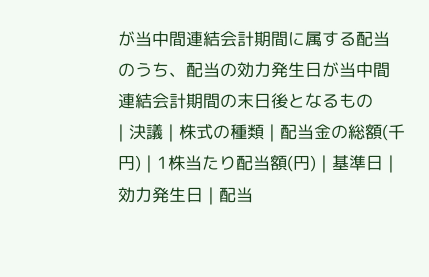が当中間連結会計期間に属する配当のうち、配当の効力発生日が当中間連結会計期間の末日後となるもの
| 決議 | 株式の種類 | 配当金の総額(千円) | 1株当たり配当額(円) | 基準日 | 効力発生日 | 配当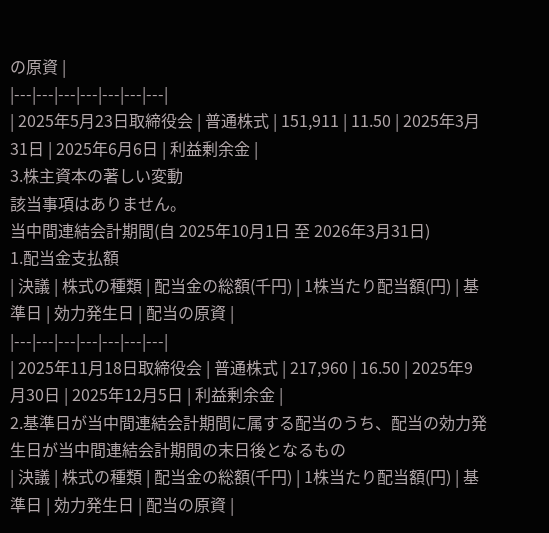の原資 |
|---|---|---|---|---|---|---|
| 2025年5月23日取締役会 | 普通株式 | 151,911 | 11.50 | 2025年3月31日 | 2025年6月6日 | 利益剰余金 |
3.株主資本の著しい変動
該当事項はありません。
当中間連結会計期間(自 2025年10月1日 至 2026年3月31日)
1.配当金支払額
| 決議 | 株式の種類 | 配当金の総額(千円) | 1株当たり配当額(円) | 基準日 | 効力発生日 | 配当の原資 |
|---|---|---|---|---|---|---|
| 2025年11月18日取締役会 | 普通株式 | 217,960 | 16.50 | 2025年9月30日 | 2025年12月5日 | 利益剰余金 |
2.基準日が当中間連結会計期間に属する配当のうち、配当の効力発生日が当中間連結会計期間の末日後となるもの
| 決議 | 株式の種類 | 配当金の総額(千円) | 1株当たり配当額(円) | 基準日 | 効力発生日 | 配当の原資 |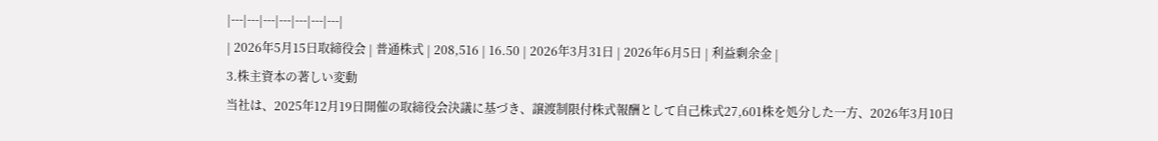|---|---|---|---|---|---|---|
| 2026年5月15日取締役会 | 普通株式 | 208,516 | 16.50 | 2026年3月31日 | 2026年6月5日 | 利益剰余金 |
3.株主資本の著しい変動
当社は、2025年12月19日開催の取締役会決議に基づき、譲渡制限付株式報酬として自己株式27,601株を処分した一方、2026年3月10日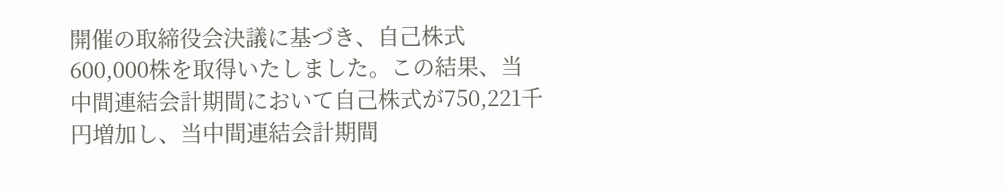開催の取締役会決議に基づき、自己株式600,000株を取得いたしました。この結果、当中間連結会計期間において自己株式が750,221千円増加し、当中間連結会計期間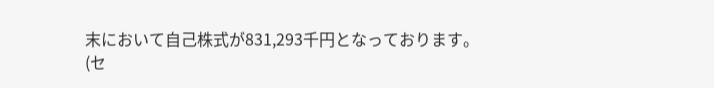末において自己株式が831,293千円となっております。
(セ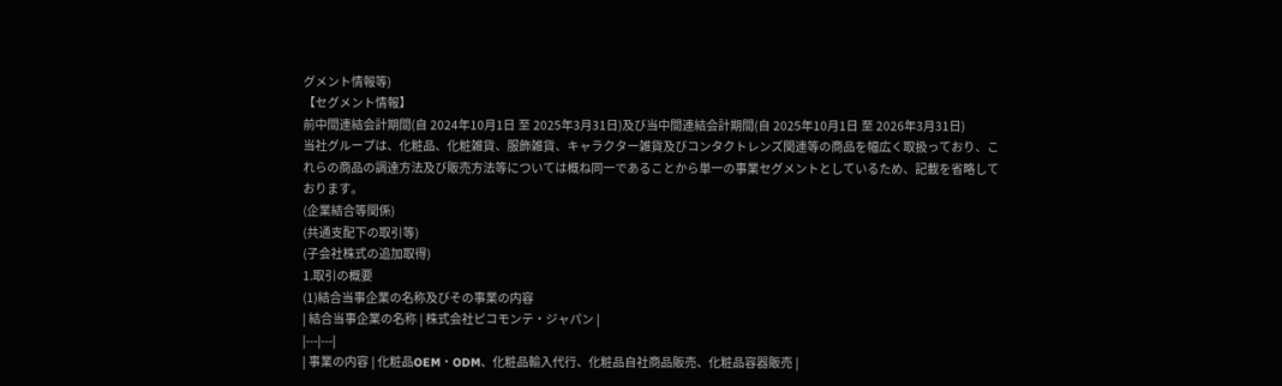グメント情報等)
【セグメント情報】
前中間連結会計期間(自 2024年10月1日 至 2025年3月31日)及び当中間連結会計期間(自 2025年10月1日 至 2026年3月31日)
当社グループは、化粧品、化粧雑貨、服飾雑貨、キャラクター雑貨及びコンタクトレンズ関連等の商品を幅広く取扱っており、これらの商品の調達方法及び販売方法等については概ね同一であることから単一の事業セグメントとしているため、記載を省略しております。
(企業結合等関係)
(共通支配下の取引等)
(子会社株式の追加取得)
1.取引の概要
(1)結合当事企業の名称及びその事業の内容
| 結合当事企業の名称 | 株式会社ピコモンテ・ジャパン |
|---|---|
| 事業の内容 | 化粧品OEM・ODM、化粧品輸入代行、化粧品自社商品販売、化粧品容器販売 |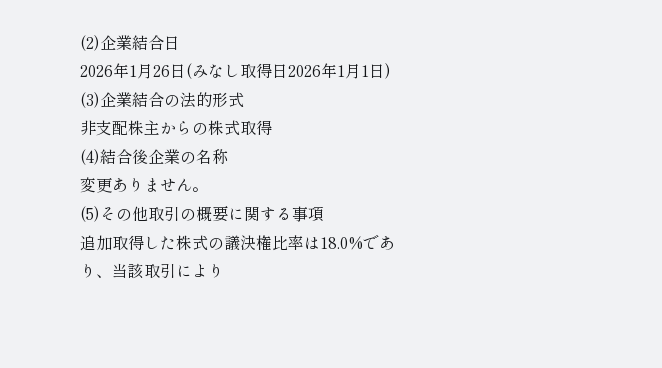(2)企業結合日
2026年1月26日(みなし取得日2026年1月1日)
(3)企業結合の法的形式
非支配株主からの株式取得
(4)結合後企業の名称
変更ありません。
(5)その他取引の概要に関する事項
追加取得した株式の議決権比率は18.0%であり、当該取引により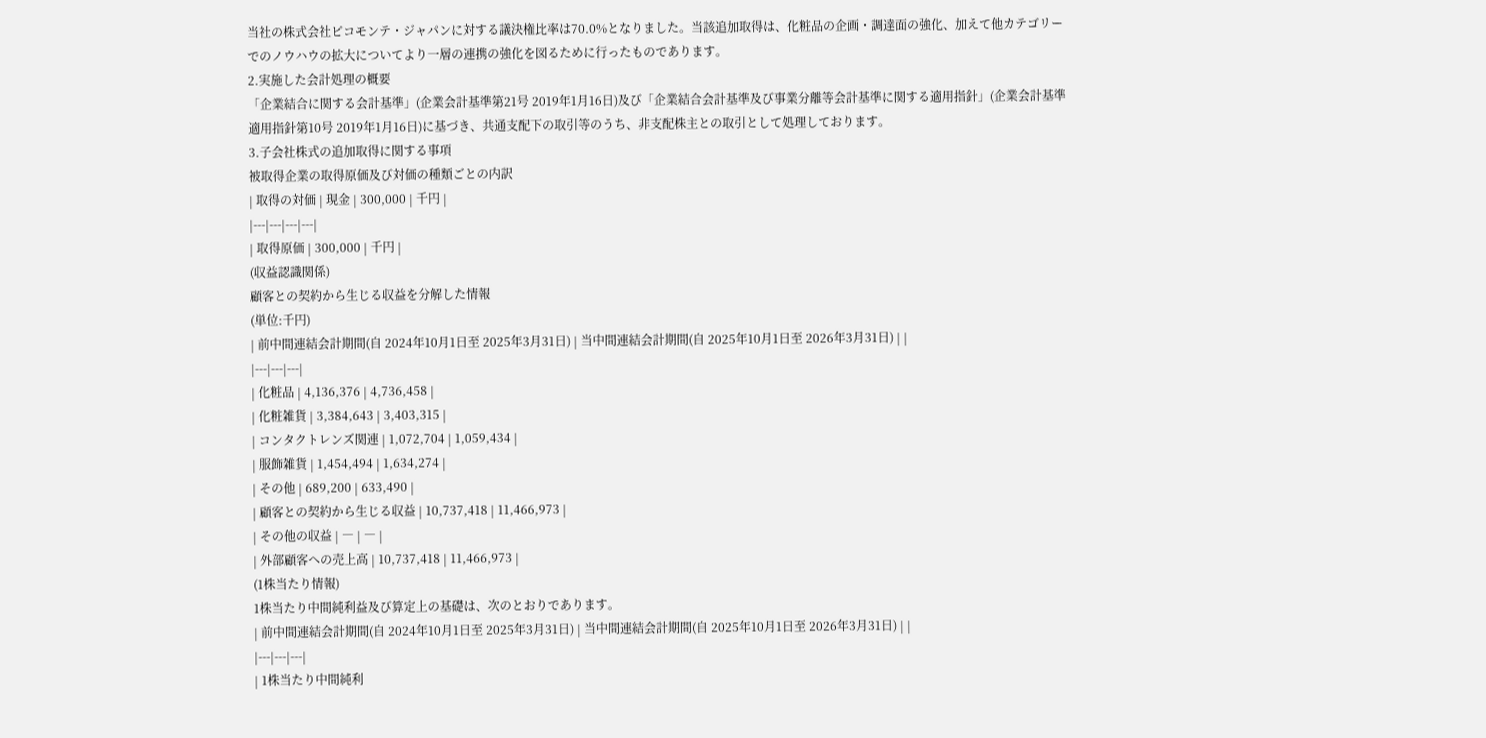当社の株式会社ピコモンテ・ジャパンに対する議決権比率は70.0%となりました。当該追加取得は、化粧品の企画・調達面の強化、加えて他カテゴリーでのノウハウの拡大についてより一層の連携の強化を図るために行ったものであります。
2.実施した会計処理の概要
「企業結合に関する会計基準」(企業会計基準第21号 2019年1月16日)及び「企業結合会計基準及び事業分離等会計基準に関する適用指針」(企業会計基準適用指針第10号 2019年1月16日)に基づき、共通支配下の取引等のうち、非支配株主との取引として処理しております。
3.子会社株式の追加取得に関する事項
被取得企業の取得原価及び対価の種類ごとの内訳
| 取得の対価 | 現金 | 300,000 | 千円 |
|---|---|---|---|
| 取得原価 | 300,000 | 千円 |
(収益認識関係)
顧客との契約から生じる収益を分解した情報
(単位:千円)
| 前中間連結会計期間(自 2024年10月1日至 2025年3月31日) | 当中間連結会計期間(自 2025年10月1日至 2026年3月31日) | |
|---|---|---|
| 化粧品 | 4,136,376 | 4,736,458 |
| 化粧雑貨 | 3,384,643 | 3,403,315 |
| コンタクトレンズ関連 | 1,072,704 | 1,059,434 |
| 服飾雑貨 | 1,454,494 | 1,634,274 |
| その他 | 689,200 | 633,490 |
| 顧客との契約から生じる収益 | 10,737,418 | 11,466,973 |
| その他の収益 | ― | ― |
| 外部顧客への売上高 | 10,737,418 | 11,466,973 |
(1株当たり情報)
1株当たり中間純利益及び算定上の基礎は、次のとおりであります。
| 前中間連結会計期間(自 2024年10月1日至 2025年3月31日) | 当中間連結会計期間(自 2025年10月1日至 2026年3月31日) | |
|---|---|---|
| 1株当たり中間純利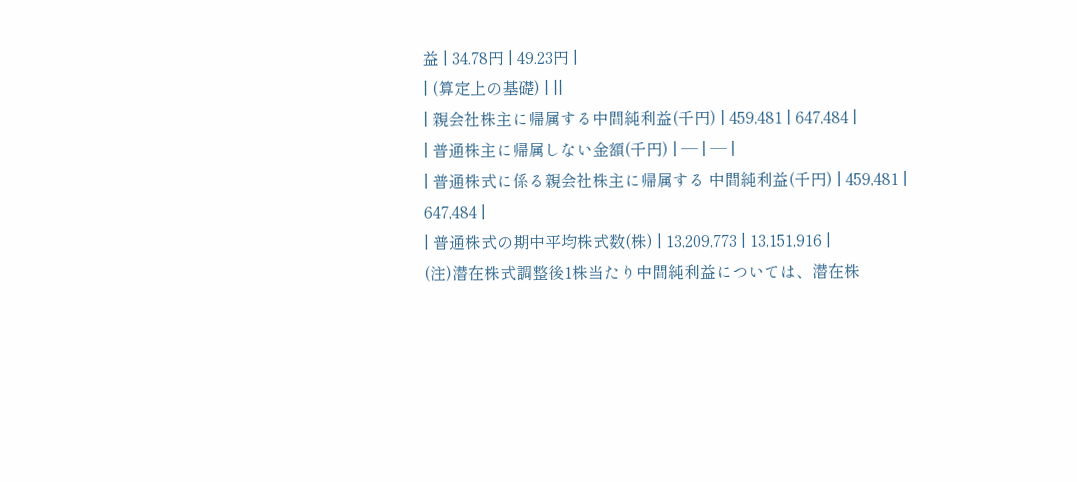益 | 34.78円 | 49.23円 |
| (算定上の基礎) | ||
| 親会社株主に帰属する中間純利益(千円) | 459,481 | 647,484 |
| 普通株主に帰属しない金額(千円) | ― | ― |
| 普通株式に係る親会社株主に帰属する 中間純利益(千円) | 459,481 | 647,484 |
| 普通株式の期中平均株式数(株) | 13,209,773 | 13,151,916 |
(注)潜在株式調整後1株当たり中間純利益については、潜在株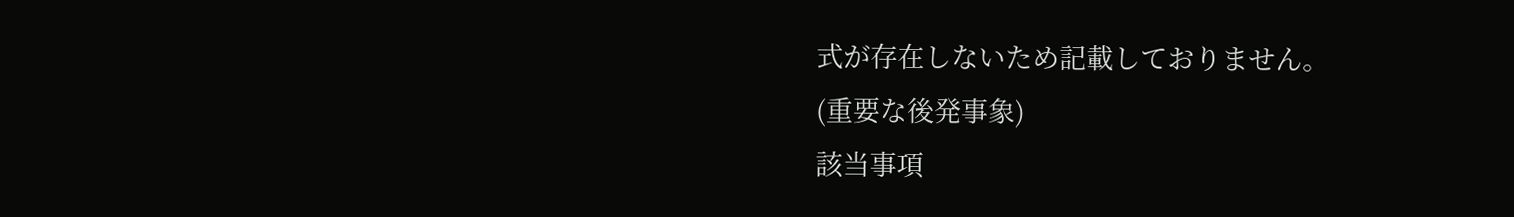式が存在しないため記載しておりません。
(重要な後発事象)
該当事項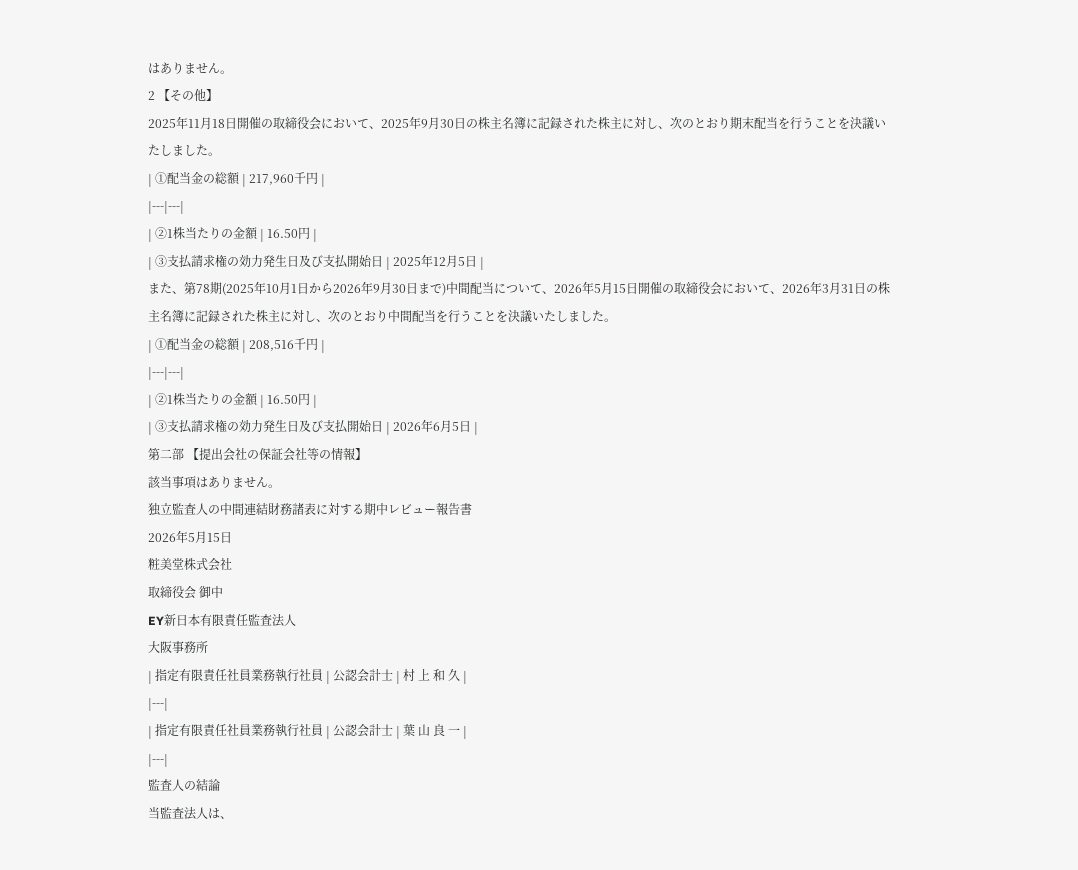はありません。
2 【その他】
2025年11月18日開催の取締役会において、2025年9月30日の株主名簿に記録された株主に対し、次のとおり期末配当を行うことを決議いたしました。
| ①配当金の総額 | 217,960千円 |
|---|---|
| ②1株当たりの金額 | 16.50円 |
| ③支払請求権の効力発生日及び支払開始日 | 2025年12月5日 |
また、第78期(2025年10月1日から2026年9月30日まで)中間配当について、2026年5月15日開催の取締役会において、2026年3月31日の株主名簿に記録された株主に対し、次のとおり中間配当を行うことを決議いたしました。
| ①配当金の総額 | 208,516千円 |
|---|---|
| ②1株当たりの金額 | 16.50円 |
| ③支払請求権の効力発生日及び支払開始日 | 2026年6月5日 |
第二部 【提出会社の保証会社等の情報】
該当事項はありません。
独立監査人の中間連結財務諸表に対する期中レビュー報告書
2026年5月15日
粧美堂株式会社
取締役会 御中
EY新日本有限責任監査法人
大阪事務所
| 指定有限責任社員業務執行社員 | 公認会計士 | 村 上 和 久 |
|---|
| 指定有限責任社員業務執行社員 | 公認会計士 | 葉 山 良 一 |
|---|
監査人の結論
当監査法人は、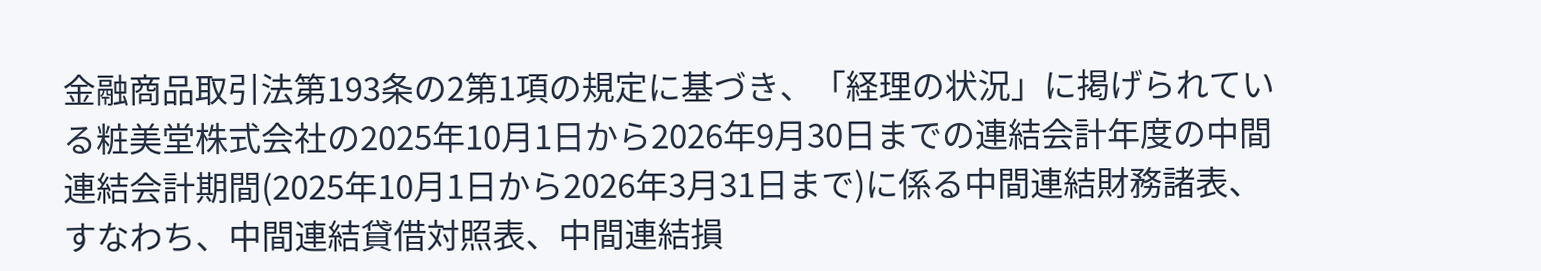金融商品取引法第193条の2第1項の規定に基づき、「経理の状況」に掲げられている粧美堂株式会社の2025年10月1日から2026年9月30日までの連結会計年度の中間連結会計期間(2025年10月1日から2026年3月31日まで)に係る中間連結財務諸表、すなわち、中間連結貸借対照表、中間連結損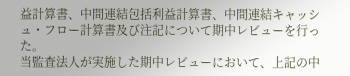益計算書、中間連結包括利益計算書、中間連結キャッシュ・フロー計算書及び注記について期中レビューを行った。
当監査法人が実施した期中レビューにおいて、上記の中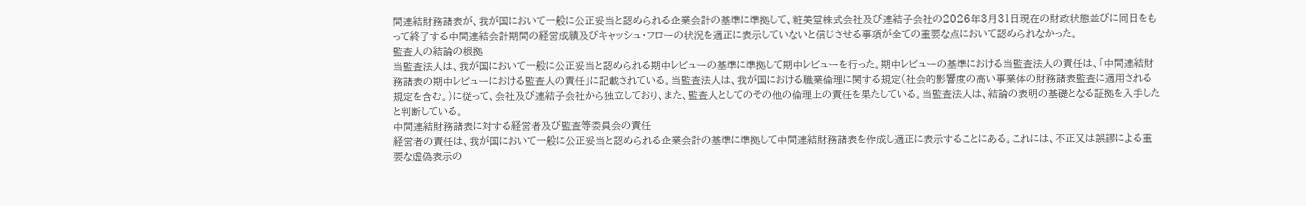間連結財務諸表が、我が国において一般に公正妥当と認められる企業会計の基準に準拠して、粧美堂株式会社及び連結子会社の2026年3月31日現在の財政状態並びに同日をもって終了する中間連結会計期間の経営成績及びキャッシュ・フローの状況を適正に表示していないと信じさせる事項が全ての重要な点において認められなかった。
監査人の結論の根拠
当監査法人は、我が国において一般に公正妥当と認められる期中レビューの基準に準拠して期中レビューを行った。期中レビューの基準における当監査法人の責任は、「中間連結財務諸表の期中レビューにおける監査人の責任」に記載されている。当監査法人は、我が国における職業倫理に関する規定(社会的影響度の高い事業体の財務諸表監査に適用される規定を含む。)に従って、会社及び連結子会社から独立しており、また、監査人としてのその他の倫理上の責任を果たしている。当監査法人は、結論の表明の基礎となる証拠を入手したと判断している。
中間連結財務諸表に対する経営者及び監査等委員会の責任
経営者の責任は、我が国において一般に公正妥当と認められる企業会計の基準に準拠して中間連結財務諸表を作成し適正に表示することにある。これには、不正又は誤謬による重要な虚偽表示の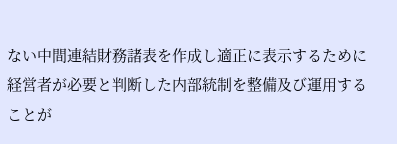ない中間連結財務諸表を作成し適正に表示するために経営者が必要と判断した内部統制を整備及び運用することが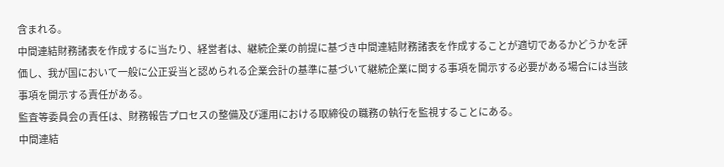含まれる。
中間連結財務諸表を作成するに当たり、経営者は、継続企業の前提に基づき中間連結財務諸表を作成することが適切であるかどうかを評価し、我が国において一般に公正妥当と認められる企業会計の基準に基づいて継続企業に関する事項を開示する必要がある場合には当該事項を開示する責任がある。
監査等委員会の責任は、財務報告プロセスの整備及び運用における取締役の職務の執行を監視することにある。
中間連結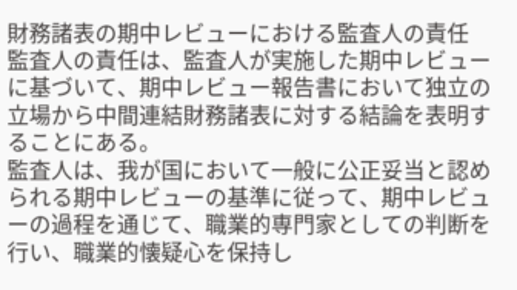財務諸表の期中レビューにおける監査人の責任
監査人の責任は、監査人が実施した期中レビューに基づいて、期中レビュー報告書において独立の立場から中間連結財務諸表に対する結論を表明することにある。
監査人は、我が国において一般に公正妥当と認められる期中レビューの基準に従って、期中レビューの過程を通じて、職業的専門家としての判断を行い、職業的懐疑心を保持し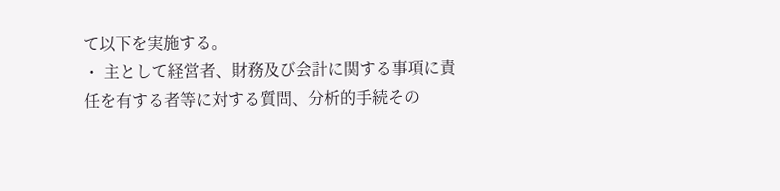て以下を実施する。
・ 主として経営者、財務及び会計に関する事項に責任を有する者等に対する質問、分析的手続その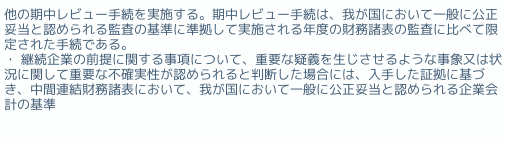他の期中レビュー手続を実施する。期中レビュー手続は、我が国において一般に公正妥当と認められる監査の基準に準拠して実施される年度の財務諸表の監査に比べて限定された手続である。
・ 継続企業の前提に関する事項について、重要な疑義を生じさせるような事象又は状況に関して重要な不確実性が認められると判断した場合には、入手した証拠に基づき、中間連結財務諸表において、我が国において一般に公正妥当と認められる企業会計の基準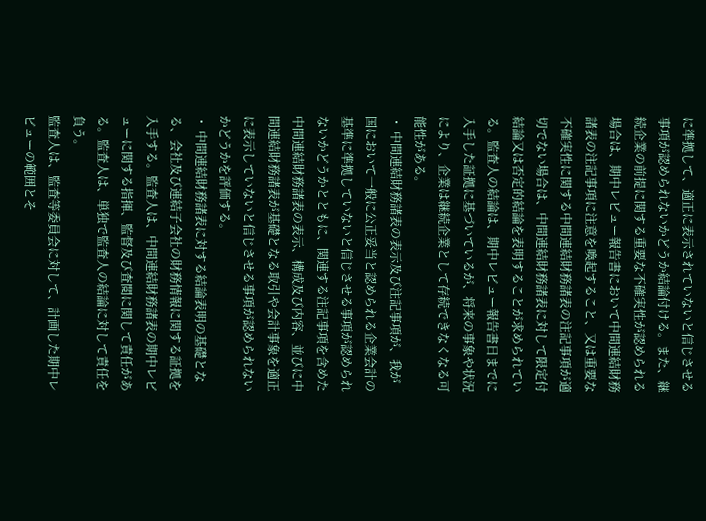に準拠して、適正に表示されていないと信じさせる事項が認められないかどうか結論付ける。また、継続企業の前提に関する重要な不確実性が認められる場合は、期中レビュー報告書において中間連結財務諸表の注記事項に注意を喚起すること、又は重要な不確実性に関する中間連結財務諸表の注記事項が適切でない場合は、中間連結財務諸表に対して限定付結論又は否定的結論を表明することが求められている。監査人の結論は、期中レビュー報告書日までに入手した証拠に基づいているが、将来の事象や状況により、企業は継続企業として存続できなくなる可能性がある。
・ 中間連結財務諸表の表示及び注記事項が、我が国において一般に公正妥当と認められる企業会計の基準に準拠していないと信じさせる事項が認められないかどうかとともに、関連する注記事項を含めた中間連結財務諸表の表示、構成及び内容、並びに中間連結財務諸表が基礎となる取引や会計事象を適正に表示していないと信じさせる事項が認められないかどうかを評価する。
・ 中間連結財務諸表に対する結論表明の基礎となる、会社及び連結子会社の財務情報に関する証拠を入手する。監査人は、中間連結財務諸表の期中レビューに関する指揮、監督及び査閲に関して責任がある。監査人は、単独で監査人の結論に対して責任を負う。
監査人は、監査等委員会に対して、計画した期中レビューの範囲とそ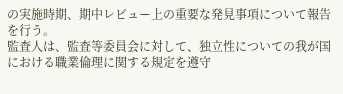の実施時期、期中レビュー上の重要な発見事項について報告を行う。
監査人は、監査等委員会に対して、独立性についての我が国における職業倫理に関する規定を遵守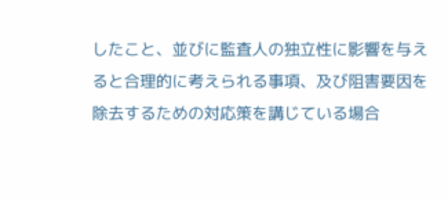したこと、並びに監査人の独立性に影響を与えると合理的に考えられる事項、及び阻害要因を除去するための対応策を講じている場合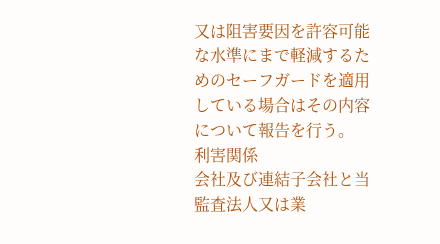又は阻害要因を許容可能な水準にまで軽減するためのセーフガードを適用している場合はその内容について報告を行う。
利害関係
会社及び連結子会社と当監査法人又は業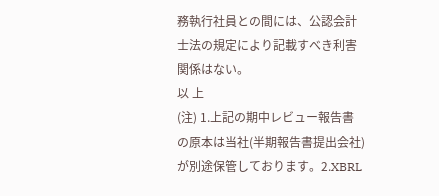務執行社員との間には、公認会計士法の規定により記載すべき利害関係はない。
以 上
(注) 1.上記の期中レビュー報告書の原本は当社(半期報告書提出会社)が別途保管しております。2.XBRL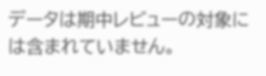データは期中レビューの対象には含まれていません。